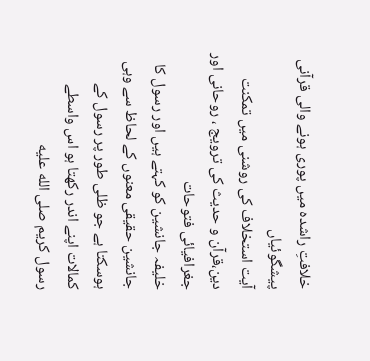خلافتِ راشدہ میں پوری ہونے والی قرآنی پیشگوئیاں
آیت استخلاف کی روشنی میں تمکنت دین،قرآن و حدیث کی ترویج ، روحانی اور جغرافیائی فتوحات
خلیفہ جانشین کو کہتے ہیں اور رسول کا جانشین حقیقی معنوں کے لحاظ سے وہی ہوسکتا ہے جو ظلی طور پر رسول کے کمالات اپنے اندر رکھتا ہو اس واسطے رسول کریم صلى الله عليه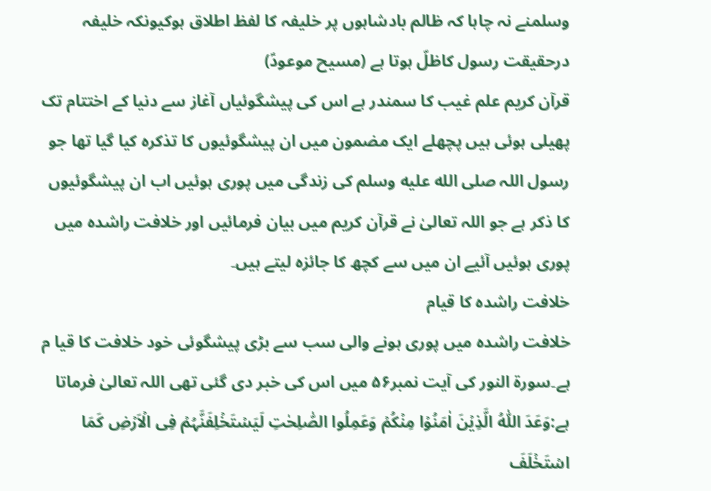وسلمنے نہ چاہا کہ ظالم بادشاہوں پر خلیفہ کا لفظ اطلاق ہوکیونکہ خلیفہ درحقیقت رسول کاظلّ ہوتا ہے (مسیح موعودؑ)
قرآن کریم علم غیب کا سمندر ہے اس کی پیشگوئیاں آغاز سے دنیا کے اختتام تک پھیلی ہوئی ہیں پچھلے ایک مضمون میں ان پیشگوئیوں کا تذکرہ کیا گیا تھا جو رسول اللہ صلى الله عليه وسلم کی زندگی میں پوری ہوئیں اب ان پیشگوئیوں کا ذکر ہے جو اللہ تعالیٰ نے قرآن کریم میں بیان فرمائیں اور خلافت راشدہ میں پوری ہوئیں آئیے ان میں سے کچھ کا جائزہ لیتے ہیں۔
خلافت راشدہ کا قیام
خلافت راشدہ میں پوری ہونے والی سب سے بڑی پیشگوئی خود خلافت کا قیا م ہے۔سورۃ النور کی آیت نمبر۵۶ میں اس کی خبر دی گئی تھی اللہ تعالیٰ فرماتا ہے:وَعَدَ اللّٰہُ الَّذِیۡنَ اٰمَنُوۡا مِنۡکُمۡ وَعَمِلُوا الصّٰلِحٰتِ لَیَسۡتَخۡلِفَنَّہُمۡ فِی الۡاَرۡضِ کَمَا اسۡتَخۡلَفَ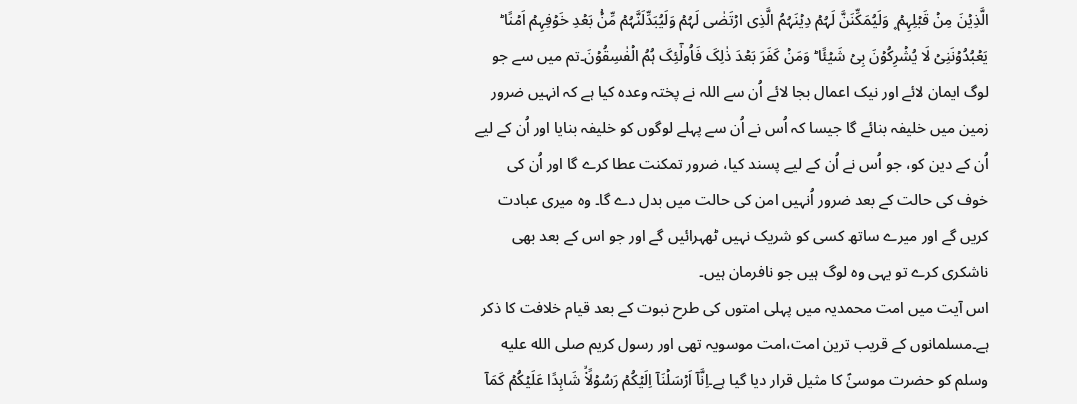الَّذِیۡنَ مِنۡ قَبۡلِہِمۡ ۪ وَلَیُمَکِّنَنَّ لَہُمۡ دِیۡنَہُمُ الَّذِی ارۡتَضٰی لَہُمۡ وَلَیُبَدِّلَنَّہُمۡ مِّنۡۢ بَعۡدِ خَوۡفِہِمۡ اَمۡنًا ؕ یَعۡبُدُوۡنَنِیۡ لَا یُشۡرِکُوۡنَ بِیۡ شَیۡئًا ؕ وَمَنۡ کَفَرَ بَعۡدَ ذٰلِکَ فَاُولٰٓئِکَ ہُمُ الۡفٰسِقُوۡنَ۔تم میں سے جو لوگ ایمان لائے اور نیک اعمال بجا لائے اُن سے اللہ نے پختہ وعدہ کیا ہے کہ انہیں ضرور زمین میں خلیفہ بنائے گا جیسا کہ اُس نے اُن سے پہلے لوگوں کو خلیفہ بنایا اور اُن کے لیے اُن کے دین کو، جو اُس نے اُن کے لیے پسند کیا، ضرور تمکنت عطا کرے گا اور اُن کی خوف کی حالت کے بعد ضرور اُنہیں امن کی حالت میں بدل دے گا۔ وہ میری عبادت کریں گے اور میرے ساتھ کسی کو شریک نہیں ٹھہرائیں گے اور جو اس کے بعد بھی ناشکری کرے تو یہی وہ لوگ ہیں جو نافرمان ہیں۔
اس آیت میں امت محمدیہ میں پہلی امتوں کی طرح نبوت کے بعد قیام خلافت کا ذکر ہے۔مسلمانوں کے قریب ترین امت،امت موسویہ تھی اور رسول کریم صلى الله عليه وسلم کو حضرت موسیٰؑ کا مثیل قرار دیا گیا ہے۔اِنَّاۤ اَرۡسَلۡنَاۤ اِلَیۡکُمۡ رَسُوۡلًا۬ۙ شَاہِدًا عَلَیۡکُمۡ کَمَاۤ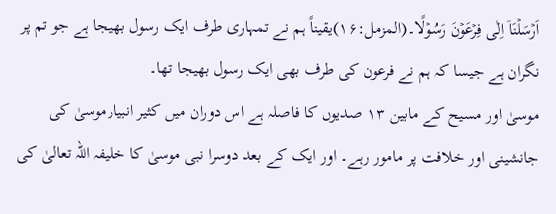اَرۡسَلۡنَاۤ اِلٰی فِرۡعَوۡنَ رَسُوۡلًا۔(المزمل:۱۶)یقیناً ہم نے تمہاری طرف ایک رسول بھیجا ہے جو تم پر نگران ہے جیسا کہ ہم نے فرعون کی طرف بھی ایک رسول بھیجا تھا۔
موسیٰ اور مسیح کے مابین ۱۳ صدیوں کا فاصلہ ہے اس دوران میں کثیر انبیا٫موسیٰ کی جانشینی اور خلافت پر مامور رہے۔ اور ایک کے بعد دوسرا نبی موسیٰ کا خلیفہ اللہ تعالیٰ کی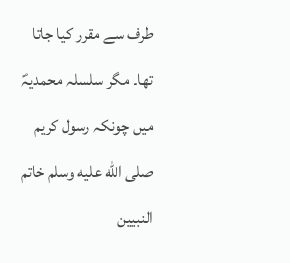طرف سے مقرر کیا جاتا تھا۔ مگر سلسلہ محمدیہؐ میں چونکہ رسول کریم صلى الله عليه وسلم خاتم النبیین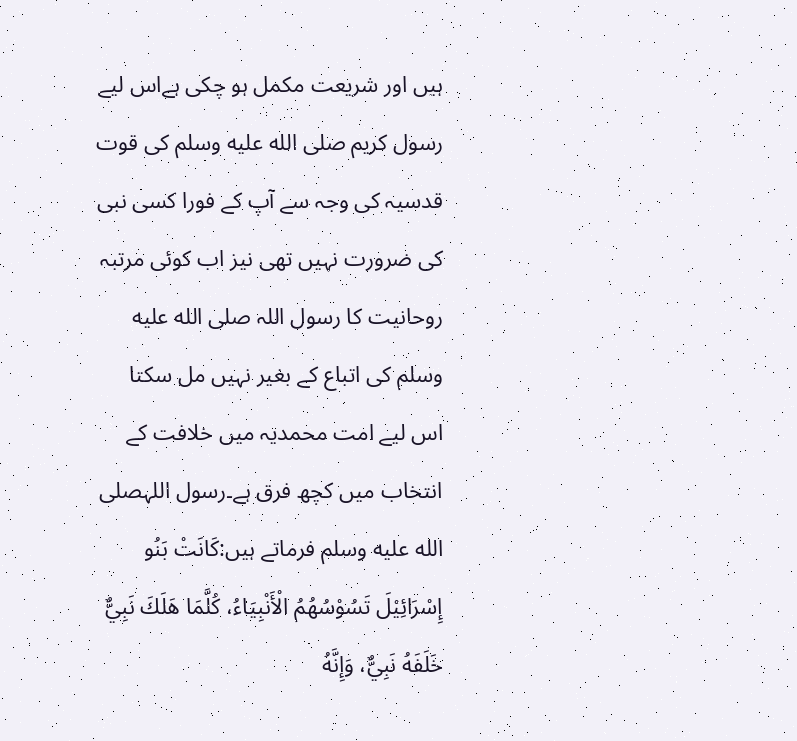ہیں اور شریعت مکمل ہو چکی ہےاس لیے رسول کریم صلى الله عليه وسلم کی قوت قدسیہ کی وجہ سے آپ کے فورا کسی نبی کی ضرورت نہیں تھی نیز اب کوئی مرتبہ روحانیت کا رسول اللہ صلى الله عليه وسلم کی اتباع کے بغیر نہیں مل سکتا اس لیے امت محمدیہ میں خلافت کے انتخاب میں کچھ فرق ہے۔رسول اللہصلى الله عليه وسلم فرماتے ہیں:كَانَتْ بَنُو إِسْرَائِيْلَ تَسُوْسُهُمُ الْأَنْبِيَاءُ، كُلَّمَا هَلَكَ نَبِيٌّ خَلَفَهُ نَبِيٌّ، وَإِنَّهُ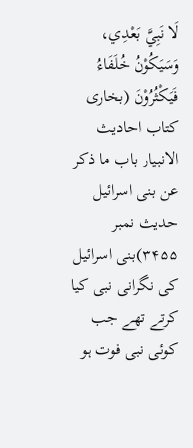لَا نَبِيَّ بَعْدِي، وَسَيَكُوْنُ خُلَفَاءُ فَيَكْثُرُوْنَ (بخاری کتاب احادیث الانبیا٫ باب ما ذکر عن بنی اسرائیل حدیث نمبر ۳۴۵۵)بنی اسرائیل کی نگرانی نبی کیا کرتے تھے جب کوئی نبی فوت ہو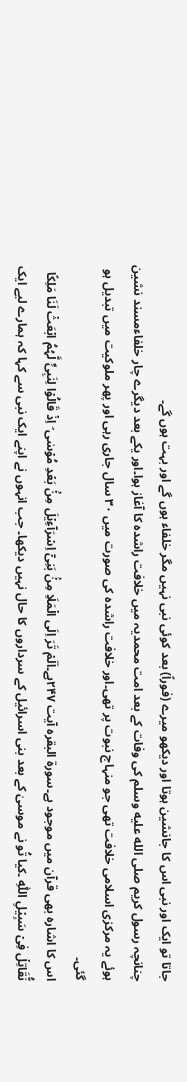جاتا تو ایک اور نبی اس کا جانشین ہوتا اور دیکھو میرے (فوراً) بعد کوئی نبی نہیں مگر خلفاء ہوں گے اور بہت ہوں گے۔
چنانچہ رسول کریم صلى الله عليه وسلم کی وفات کے بعد امت محمدیہ میں خلافت راشدہ کا آغاز ہوا۔اور یکے بعد دیگرے چار خلفاءمسند نشین ہوئے یہ مرکزی اسلامی خلافت تھی جو منہاج نبوت پر تھی۔اور خلافت راشدہ کی صورت میں ۳۰ سال جاری رہی اور پھر ملوکیت میں تبدیل ہو گئی۔
اس کا اشارہ بھی قرآن میں موجود ہے۔سورۃ البقرہ آیت ۲۴۷ہے۔اَلَمۡ تَرَ اِلَی الۡمَلَاِ مِنۡۢ بَنِیۡۤ اِسۡرَآءِیۡلَ مِنۡۢ بَعۡدِ مُوۡسٰی ۘ اِذۡ قَالُوۡا لِنَبِیٍّ لَّہُمُ ابۡعَثۡ لَنَا مَلِکًا نُّقَاتِلۡ فِیۡ سَبِیۡلِ اللّٰہِ ۔کیا تُو نے موسیٰ کے بعد بنی اسرائیل کے سرداروں کا حال نہیں دیکھا۔ جب انہوں نے اپنے ایک نبی سے کہا کہ ہمارے لیے ایک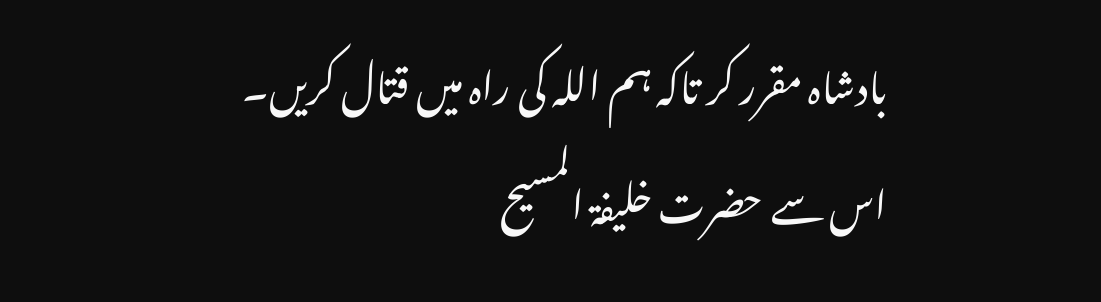بادشاہ مقرر کر تاکہ ہم اللہ کی راہ میں قتال کریں۔
اس سے حضرت خلیفۃ المسیح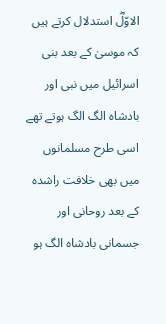الاوّلؓ استدلال کرتے ہیں کہ موسیٰ کے بعد بنی اسرائیل میں نبی اور بادشاہ الگ الگ ہوتے تھے اسی طرح مسلمانوں میں بھی خلافت راشدہ کے بعد روحانی اور جسمانی بادشاہ الگ ہو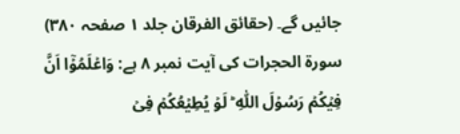جائیں گے۔ (حقائق الفرقان جلد ۱ صفحہ ۳۸۰)
سورۃ الحجرات کی آیت نمبر ۸ ہے: وَاعۡلَمُوۡۤا اَنَّ فِیۡکُمۡ رَسُوۡلَ اللّٰہِ ؕ لَوۡ یُطِیۡعُکُمۡ فِیۡ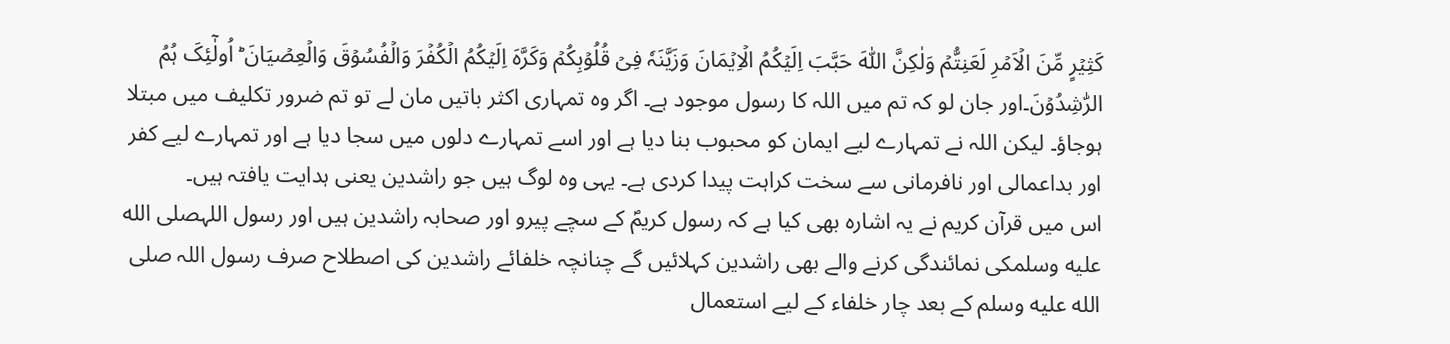کَثِیۡرٍ مِّنَ الۡاَمۡرِ لَعَنِتُّمۡ وَلٰکِنَّ اللّٰہَ حَبَّبَ اِلَیۡکُمُ الۡاِیۡمَانَ وَزَیَّنَہٗ فِیۡ قُلُوۡبِکُمۡ وَکَرَّہَ اِلَیۡکُمُ الۡکُفۡرَ وَالۡفُسُوۡقَ وَالۡعِصۡیَانَ ؕ اُولٰٓئِکَ ہُمُ الرّٰشِدُوۡنَ۔اور جان لو کہ تم میں اللہ کا رسول موجود ہے۔ اگر وہ تمہاری اکثر باتیں مان لے تو تم ضرور تکلیف میں مبتلا ہوجاؤ۔ لیکن اللہ نے تمہارے لیے ایمان کو محبوب بنا دیا ہے اور اسے تمہارے دلوں میں سجا دیا ہے اور تمہارے لیے کفر اور بداعمالی اور نافرمانی سے سخت کراہت پیدا کردی ہے۔ یہی وہ لوگ ہیں جو راشدین یعنی ہدایت یافتہ ہیں۔
اس میں قرآن کریم نے یہ اشارہ بھی کیا ہے کہ رسول کریمؐ کے سچے پیرو اور صحابہ راشدین ہیں اور رسول اللہصلى الله عليه وسلمکی نمائندگی کرنے والے بھی راشدین کہلائیں گے چنانچہ خلفائے راشدین کی اصطلاح صرف رسول اللہ صلى الله عليه وسلم کے بعد چار خلفاء کے لیے استعمال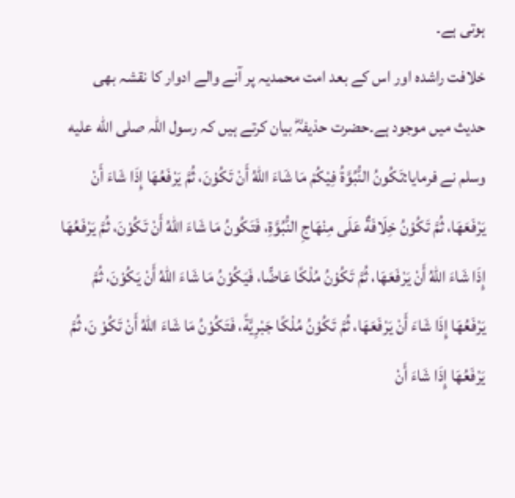ہوتی ہے۔
خلافت راشدہ اور اس کے بعد امت محمدیہ پر آنے والے ادوار کا نقشہ بھی حدیث میں موجود ہے۔حضرت حذیفہؓ بیان کرتے ہیں کہ رسول اللہ صلى الله عليه وسلم نے فرمایا:تَكُونُ النُّبُوَّةُ فِيْكُمْ مَا شَاءَ اللّٰهُ أَنْ تَكُوْنَ، ثُمَّ يَرْفَعُهَا إِذَا شَاءَ أَنْ يَرْفَعَهَا، ثُمَّ تَكُوْنُ خِلَافَةٌ عَلَى مِنْهَاجِ النُّبُوَّةِ، فَتَكُونُ مَا شَاءَ اللّٰهُ أَنْ تَكُوْنَ، ثُمَّ يَرْفَعُهَا إِذَا شَاءَ اللّٰهُ أَنْ يَرْفَعَهَا، ثُمَّ تَكُوْنُ مُلْكًا عَاضًّا، فَيَكُوْنُ مَا شَاءَ اللّٰهُ أَنْ يَكُوْنَ، ثُمَّ يَرْفَعُهَا إِذَا شَاءَ أَنْ يَرْفَعَهَا، ثُمَّ تَكُوْنُ مُلْكًا جَبْرِيَّةً، فَتَكُوْنُ مَا شَاءَ اللّٰهُ أَنْ تَكُوْ نَ، ثُمَّ يَرْفَعُهَا إِذَا شَاءَ أَنْ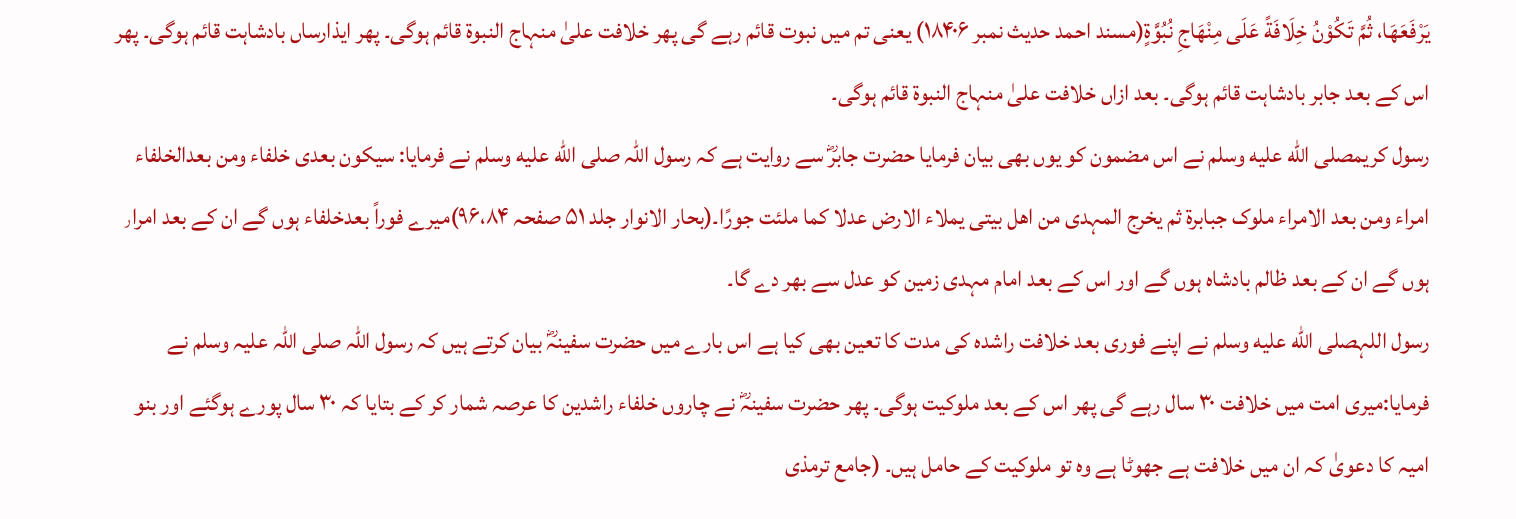يَرْفَعَهَا، ثُمَّ تَكُوْنُ خِلَافَةً عَلَى مِنْهَاجِ نُبُوَّةٍ(مسند احمد حدیث نمبر ۱۸۴۰۶) یعنی تم میں نبوت قائم رہے گی پھر خلافت علیٰ منہاج النبوة قائم ہوگی۔ پھر ایذارساں بادشاہت قائم ہوگی۔ پھر اس کے بعد جابر بادشاہت قائم ہوگی۔ بعد ازاں خلافت علیٰ منہاج النبوة قائم ہوگی۔
رسول کریمصلى الله عليه وسلم نے اس مضمون کو یوں بھی بیان فرمایا حضرت جابرؓ سے روایت ہے کہ رسول اللہ صلى الله عليه وسلم نے فرمایا: سیکون بعدی خلفاء ومن بعدالخلفاء امراء ومن بعد الامراء ملوک جبابرۃ ثم یخرج المہدی من اھل بیتی یملاء الارض عدلا کما ملئت جورًا۔(بحار الانوار جلد ۵۱ صفحہ ۹۶،۸۴)میرے فوراً بعدخلفاء ہوں گے ان کے بعد امرا٫ ہوں گے ان کے بعد ظالم بادشاہ ہوں گے اور اس کے بعد امام مہدی زمین کو عدل سے بھر دے گا۔
رسول اللہصلى الله عليه وسلم نے اپنے فوری بعد خلافت راشدہ کی مدت کا تعین بھی کیا ہے اس بارے میں حضرت سفینہؓ بیان کرتے ہیں کہ رسول اللہ صلی اللہ علیہ وسلم نے فرمایا:میری امت میں خلافت ۳۰ سال رہے گی پھر اس کے بعد ملوکیت ہوگی۔ پھر حضرت سفینہؓ نے چاروں خلفاء راشدین کا عرصہ شمار کر کے بتایا کہ ۳۰ سال پورے ہوگئے اور بنو امیہ کا دعویٰ کہ ان میں خلافت ہے جھوٹا ہے وہ تو ملوکیت کے حامل ہیں۔ (جامع ترمذی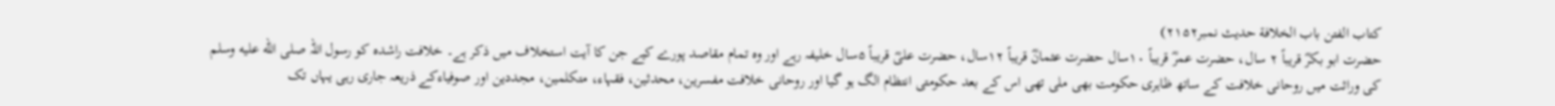کتاب الفتن باب الخلافة حدیث نمبر۲۱۵۲)
حضرت ابو بکرؓ قریباً ۲ سال، حضرت عمرؓ قریباً ۱۰سال حضرت عثمانؓ قریباً ۱۲سال، حضرت علیؓ قریباً ۵سال خلیفہ رہے اور وہ تمام مقاصد پورے کیے جن کا آیت استخلاف میں ذکر ہے۔ خلافت راشدہ کو رسول اللہ صلى الله عليه وسلم کی وراثت میں روحانی خلافت کے ساتھ ظاہری حکومت بھی ملی تھی اس کے بعد حکومتی انتظام الگ ہو گیا اور روحانی خلافت مفسرین، محدثین، فقہاء، متکلمین، مجددین اور صوفیاءکے ذریعہ جاری رہی یہاں تک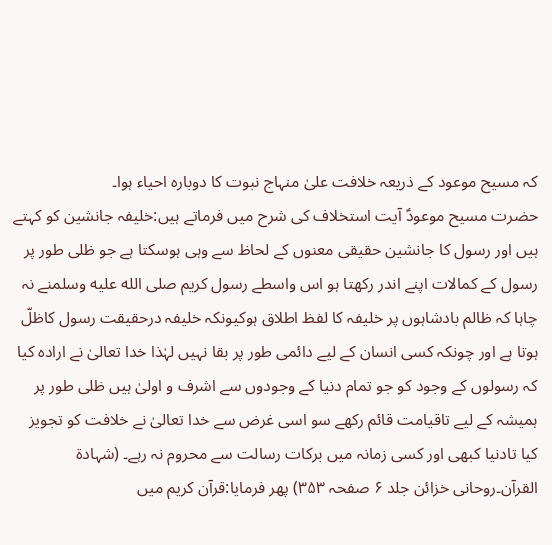کہ مسیح موعود کے ذریعہ خلافت علیٰ منہاج نبوت کا دوبارہ احیاء ہوا۔
حضرت مسیح موعودؑ آیت استخلاف کی شرح میں فرماتے ہیں:خلیفہ جانشین کو کہتے ہیں اور رسول کا جانشین حقیقی معنوں کے لحاظ سے وہی ہوسکتا ہے جو ظلی طور پر رسول کے کمالات اپنے اندر رکھتا ہو اس واسطے رسول کریم صلى الله عليه وسلمنے نہ چاہا کہ ظالم بادشاہوں پر خلیفہ کا لفظ اطلاق ہوکیونکہ خلیفہ درحقیقت رسول کاظلّ ہوتا ہے اور چونکہ کسی انسان کے لیے دائمی طور پر بقا نہیں لہٰذا خدا تعالیٰ نے ارادہ کیا کہ رسولوں کے وجود کو جو تمام دنیا کے وجودوں سے اشرف و اولیٰ ہیں ظلی طور پر ہمیشہ کے لیے تاقیامت قائم رکھے سو اسی غرض سے خدا تعالیٰ نے خلافت کو تجویز کیا تادنیا کبھی اور کسی زمانہ میں برکات رسالت سے محروم نہ رہے۔ (شہادۃ القرآن۔روحانی خزائن جلد ۶ صفحہ ۳۵۳) پھر فرمایا:قرآن کریم میں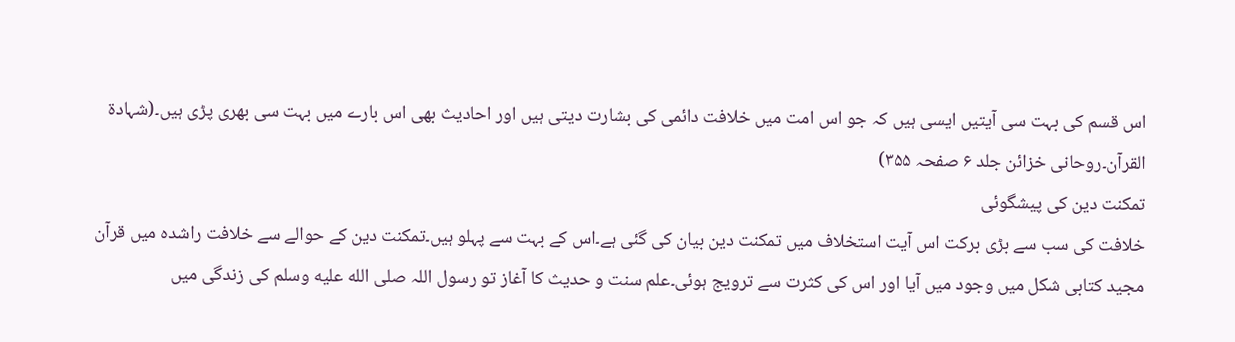اس قسم کی بہت سی آیتیں ایسی ہیں کہ جو اس امت میں خلافت دائمی کی بشارت دیتی ہیں اور احادیث بھی اس بارے میں بہت سی بھری پڑی ہیں۔(شہادۃ القرآن۔روحانی خزائن جلد ۶ صفحہ ۳۵۵)
تمکنت دین کی پیشگوئی
خلافت کی سب سے بڑی برکت اس آیت استخلاف میں تمکنت دین بیان کی گئی ہے۔اس کے بہت سے پہلو ہیں۔تمکنت دین کے حوالے سے خلافت راشدہ میں قرآن مجید کتابی شکل میں وجود میں آیا اور اس کی کثرت سے ترویج ہوئی۔علم سنت و حدیث کا آغاز تو رسول اللہ صلى الله عليه وسلم کی زندگی میں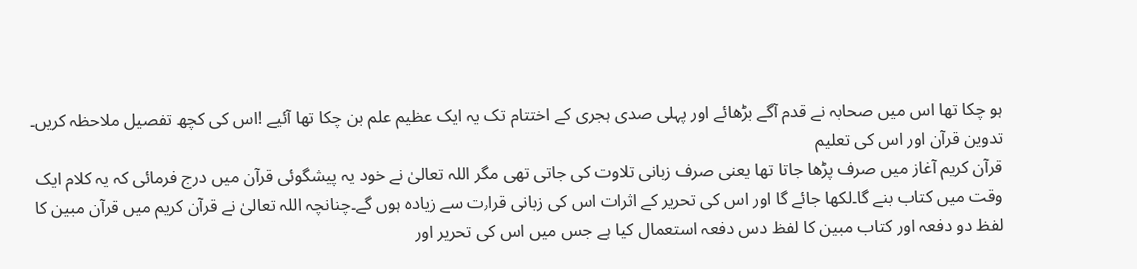ہو چکا تھا اس میں صحابہ نے قدم آگے بڑھائے اور پہلی صدی ہجری کے اختتام تک یہ ایک عظیم علم بن چکا تھا آئیے !اس کی کچھ تفصیل ملاحظہ کریں۔
تدوین قرآن اور اس کی تعلیم
قرآن کریم آغاز میں صرف پڑھا جاتا تھا یعنی صرف زبانی تلاوت کی جاتی تھی مگر اللہ تعالیٰ نے خود یہ پیشگوئی قرآن میں درج فرمائی کہ یہ کلام ایک وقت میں کتاب بنے گا۔لکھا جائے گا اور اس کی تحریر کے اثرات اس کی زبانی قرا٫ت سے زیادہ ہوں گے۔چنانچہ اللہ تعالیٰ نے قرآن کریم میں قرآن مبین کا لفظ دو دفعہ اور کتاب مبین کا لفظ دس دفعہ استعمال کیا ہے جس میں اس کی تحریر اور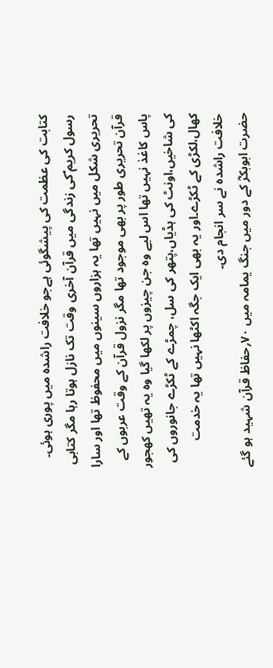کتابت کی عظمت کی پیشگوئی ہےجو خلافت راشدہ میں پوری ہوئی۔
رسول کریم ؐکی زندگی میں قرآن آخری وقت تک نازل ہوتا رہا مگر کتابی تحریری شکل میں نہیں تھا یہ ہزاروں سینوں میں محفوظ تھا اور سارا قرآن تحریری طور پر بھی موجود تھا مگر نزول قرآن کے وقت عربوں کے پاس کاغذ نہیں تھا اس لیے وہ جن چیزوں پر لکھا گیا وہ یہ تھیں کھجور کی شاخیں،اونٹ کی ہڈیاں،پتھر کی سل، چمڑے کے ٹکڑے جانوروں کی کھال،لکڑی کے ٹکڑے۔اور یہ بھی ایک جگہ اکٹھا نہیں تھا یہ خدمت خلافت راشدہ نے سر انجام دی۔
حضرت ابوبکرؓ کے دور میں جنگ یمامہ میں ۷۰؍حفاظ قرآن شہید ہو گئے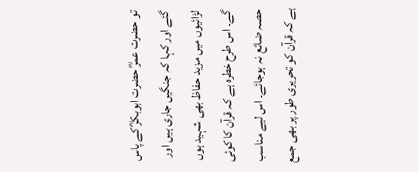تو حضرت عمرؓ حضرت ابوبکرؓ کے پاس گئے اور کہا کہ جنگیں جاری ہیں اور لڑائیوں میں مزید حفاظ بھی شہید ہوں گے۔ اس طرح خطرہ ہے کہ قرآن کا کوئی حصہ ضائع نہ ہوجائے۔ اس لیے مناسب ہے کہ قرآن کو تحریری طور پر بھی جمع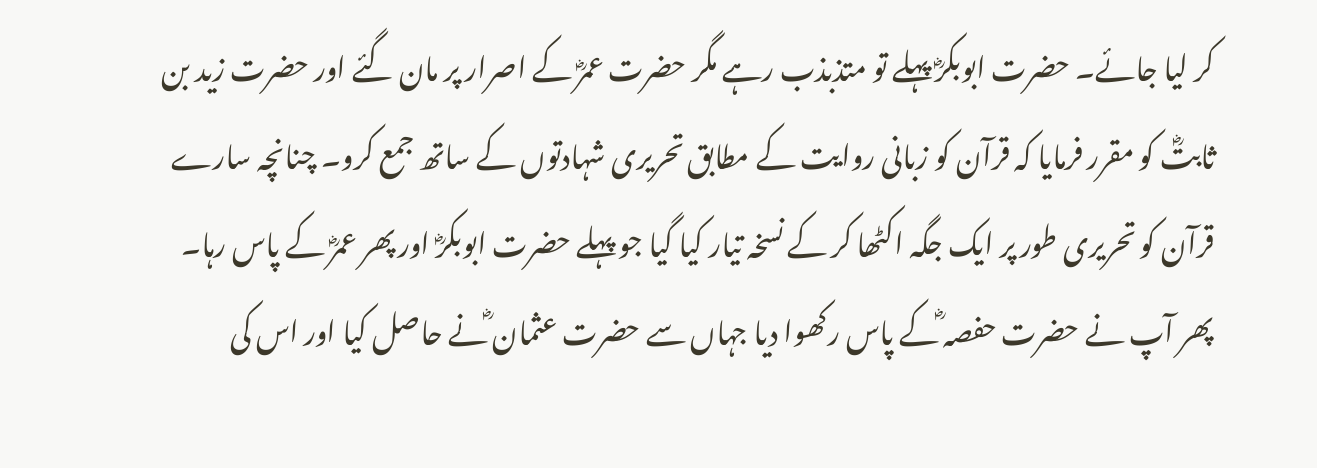کر لیا جائے۔ حضرت ابوبکرؓ پہلے تو متذبذب رہے مگر حضرت عمرؓ کے اصرار پر مان گئے اور حضرت زید بن ثابتؓ کو مقرر فرمایا کہ قرآن کو زبانی روایت کے مطابق تحریری شہادتوں کے ساتھ جمع کرو۔ چنانچہ سارے قرآن کو تحریری طور پر ایک جگہ اکٹھا کر کے نسخہ تیار کیا گیا جو پہلے حضرت ابوبکرؓ اور پھر عمرؓ کے پاس رہا۔ پھر آپ نے حضرت حفصہ ؓکے پاس رکھوا دیا جہاں سے حضرت عثمان ؓنے حاصل کیا اور اس کی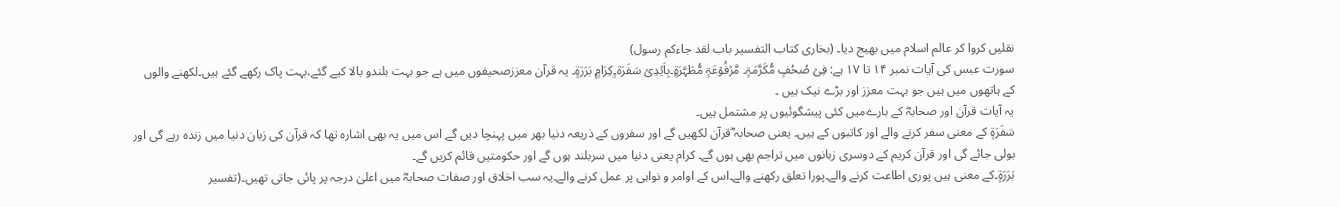نقلیں کروا کر عالم اسلام میں بھیج دیا۔ (بخاری کتاب التفسیر باب لقد جاءکم رسول)
سورت عبس کی آیات نمبر ۱۴ تا ۱۷ ہے: فِیۡ صُحُفٍ مُّکَرَّمَۃٍ۔ مَّرۡفُوۡعَۃٍ مُّطَہَّرَۃٍۭ۔بِاَیۡدِیۡ سَفَرَۃ۔ٍکِرَامٍۭ بَرَرَۃٍ۔ یہ قرآن معززصحیفوں میں ہے جو بہت بلندو بالا کیے گئے،بہت پاک رکھے گئے ہیں۔لکھنے والوں کے ہاتھوں میں ہیں جو بہت معزز اور بڑے نیک ہیں ۔
یہ آیات قرآن اور صحابہؓ کے بارےمیں کئی پیشگوئیوں پر مشتمل ہیں۔
سَفَرَةٍ کے معنی سفر کرنے والے اور کاتبوں کے ہیں۔ یعنی صحابہ ؓقرآن لکھیں گے اور سفروں کے ذریعہ دنیا بھر میں پہنچا دیں گے اس میں یہ بھی اشارہ تھا کہ قرآن کی زبان دنیا میں زندہ رہے گی اور بولی جائے گی اور قرآن کریم کے دوسری زبانوں میں تراجم بھی ہوں گے۔ کرام یعنی دنیا میں سربلند ہوں گے اور حکومتیں قائم کریں گے۔
بَرَرَۃٍ۔کے معنی ہیں پوری اطاعت کرنے والے۔پورا تعلق رکھنے والے۔اس کے اوامر و نواہی پر عمل کرنے والے۔یہ سب اخلاق اور صفات صحابہؓ میں اعلیٰ درجہ پر پائی جاتی تھیں۔(تفسیر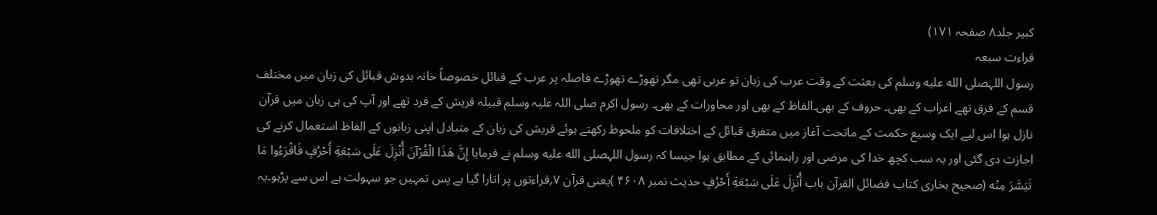کبیر جلد۸ صفحہ ۱۷۱)
قراءت سبعہ
رسول اللہصلى الله عليه وسلم کی بعثت کے وقت عرب کی زبان تو عربی تھی مگر تھوڑے تھوڑے فاصلہ پر عرب کے قبائل خصوصاً خانہ بدوش قبائل کی زبان میں مختلف قسم کے فرق تھے اعراب کے بھی۔ حروف کے بھی۔الفاظ کے بھی اور محاورات کے بھی۔ رسول اکرم صلی اللہ علیہ وسلم قبیلہ قریش کے فرد تھے اور آپ کی ہی زبان میں قرآن نازل ہوا اس لیے ایک وسیع حکمت کے ماتحت آغاز میں متفرق قبائل کے اختلافات کو ملحوظ رکھتے ہوئے قریش کی زبان کے متبادل اپنی زبانوں کے الفاظ استعمال کرنے کی اجازت دی گئی اور یہ سب کچھ خدا کی مرضی اور راہنمائی کے مطابق ہوا جیسا کہ رسول اللہصلى الله عليه وسلم نے فرمایا إِنَّ هَذَا الْقُرْآنَ أُنْزِلَ عَلَى سَبْعَةِ أَحْرُفٍ فَاقْرَءُوا مَا تَيَسَّرَ مِنْه (صحیح بخاری کتاب فضائل القرآن باب أُنْزِلَ عَلَى سَبْعَةِ أَحْرُفٍ حدیث نمبر ۴۶۰۸ )یعنی قرآن ۷؍قراءتوں پر اتارا گیا ہے پس تمہیں جو سہولت ہے اس سے پڑہو۔یہ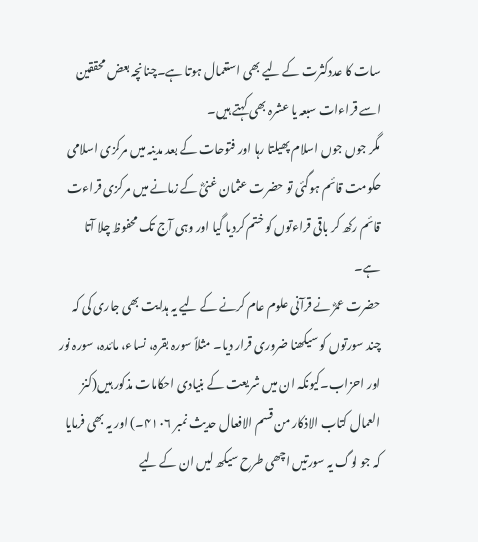سات کا عددکثرت کے لیے بھی استعمال ہوتا ہے۔چنانچہ بعض محققین اسے قراءات سبعہ یا عشرہ بھی کہتے ہیں۔
مگر جوں جوں اسلام پھیلتا رہا اور فتوحات کے بعد مدینہ میں مرکزی اسلامی حکومت قائم ہوگئی تو حضرت عثمان غنیؓ کے زمانے میں مرکزی قراءت قائم رکھ کر باقی قراءتوں کو ختم کردیا گیا اور وہی آج تک محفوظ چلا آتا ہے۔
حضرت عمرؓ نے قرآنی علوم عام کرنے کے لیے یہ ہدایت بھی جاری کی کہ چند سورتوں کو سیکھنا ضروری قرار دیا۔ مثلاً سورہ بقرہ، نساء، مائدہ، سورہ نور اور احزاب۔کیونکہ ان میں شریعت کے بنیادی احکامات مذکور ہیں(کنز العمال کتاب الاذکار من قسم الافعال حدیث نمبر ۴۱۰۶۔) اور یہ بھی فرمایا کہ جو لوگ یہ سورتیں اچھی طرح سیکھ لیں ان کے لیے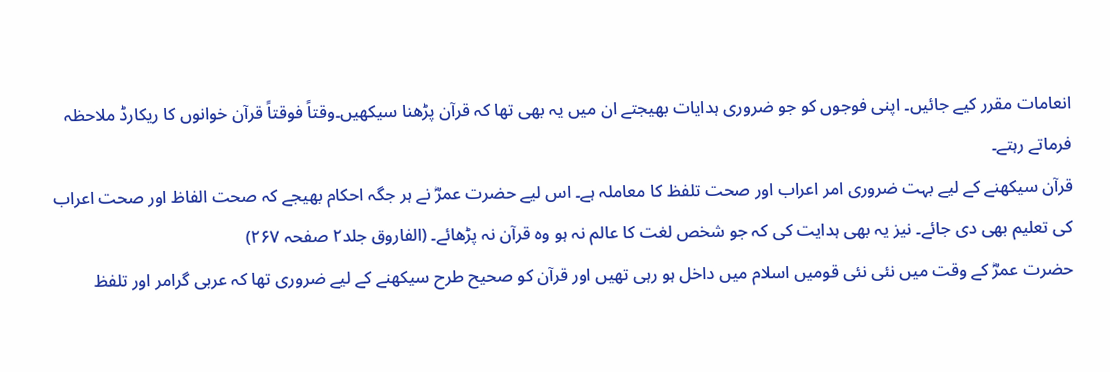انعامات مقرر کیے جائیں۔ اپنی فوجوں کو جو ضروری ہدایات بھیجتے ان میں یہ بھی تھا کہ قرآن پڑھنا سیکھیں۔وقتاً فوقتاً قرآن خوانوں کا ریکارڈ ملاحظہ فرماتے رہتے۔
قرآن سیکھنے کے لیے بہت ضروری امر اعراب اور صحت تلفظ کا معاملہ ہے۔ اس لیے حضرت عمرؓ نے ہر جگہ احکام بھیجے کہ صحت الفاظ اور صحت اعراب کی تعلیم بھی دی جائے۔ نیز یہ بھی ہدایت کی کہ جو شخص لغت کا عالم نہ ہو وہ قرآن نہ پڑھائے۔ (الفاروق جلد۲ صفحہ ۲۶۷)
حضرت عمرؓ کے وقت میں نئی نئی قومیں اسلام میں داخل ہو رہی تھیں اور قرآن کو صحیح طرح سیکھنے کے لیے ضروری تھا کہ عربی گرامر اور تلفظ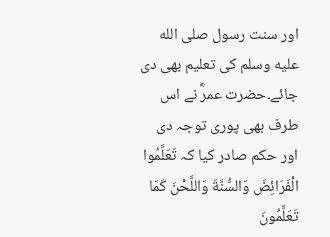اور سنت رسول صلى الله عليه وسلم کی تعلیم بھی دی جائے۔حضرت عمرؓ نے اس طرف بھی پوری توجہ دی اور حکم صادر کیا کہ تَعَلَّمُوا الْفَرَائِضَ وَالسُّنَّةَ وَاللَّحْنَ كَمَا تَعَلَّمُونَ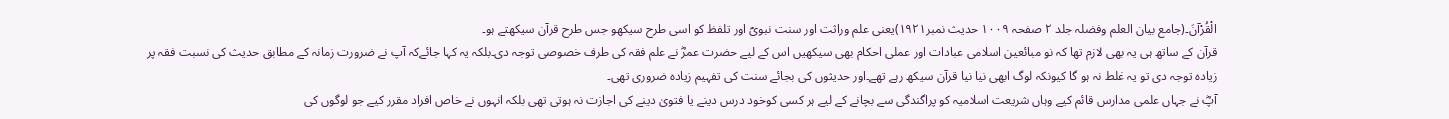الْقُرْآنَ۔(جامع بيان العلم وفضلہ جلد ۲ صفحہ ۱۰۰۹ حدیث نمبر۱۹۲۱)یعنی علم وراثت اور سنت نبویؐ اور تلفظ کو اسی طرح سیکھو جس طرح قرآن سیکھتے ہو۔
قرآن کے ساتھ ہی یہ بھی لازم تھا کہ نو مبائعین اسلامی عبادات اور عملی احکام بھی سیکھیں اس کے لیے حضرت عمرؓ نے علم فقہ کی طرف خصوصی توجہ دی۔بلکہ یہ کہا جائےکہ آپ نے ضرورت زمانہ کے مطابق حدیث کی نسبت فقہ پر زیادہ توجہ دی تو یہ غلط نہ ہو گا کیونکہ لوگ ابھی نیا نیا قرآن سیکھ رہے تھے۔اور حدیثوں کی بجائے سنت کی تفہیم زیادہ ضروری تھی۔
آپؓ نے جہاں علمی مدارس قائم کیے وہاں شریعت اسلامیہ کو پراگندگی سے بچانے کے لیے ہر کسی کوخود درس دینے یا فتویٰ دینے کی اجازت نہ ہوتی تھی بلکہ انہوں نے خاص افراد مقرر کیے جو لوگوں کی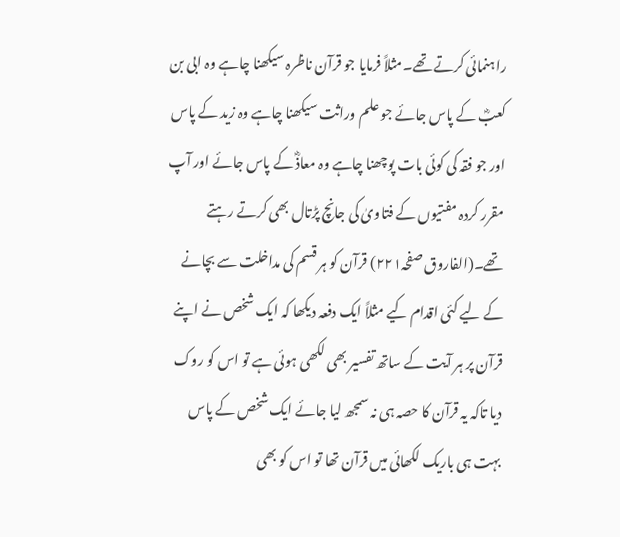راہنمائی کرتے تھے۔مثلاً فرمایا جو قرآن ناظرہ سیکھنا چاہے وہ ابی بن کعبؓ کے پاس جائے جو علم وراثت سیکھنا چاہے وہ زید کے پاس اور جو فقہ کی کوئی بات پوچھنا چاہے وہ معاذؓ کے پاس جائے اور آپ مقرر کردہ مفتیوں کے فتاویٰ کی جانچ پڑتال بھی کرتے رہتے تھے۔(الفاروق صفحہ۲۲۱) قرآن کو ہر قسم کی مداخلت سے بچانے کے لیے کئی اقدام کیے مثلاً ایک دفعہ دیکھا کہ ایک شخص نے اپنے قرآن پر ہر آیت کے ساتھ تفسیر بھی لکھی ہوئی ہے تو اس کو روک دیا تاکہ یہ قرآن کا حصہ ہی نہ سمجھ لیا جائے ایک شخص کے پاس بہت ہی باریک لکھائی میں قرآن تھا تو اس کو بھی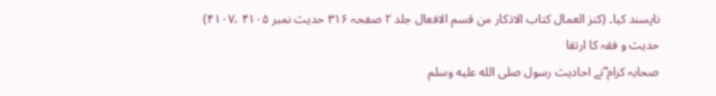ناپسند کیا۔ (کنز العمال کتاب الاذکار من قسم الافعال جلد ۲ صفحہ ۳۱۶ حدیث نمبر ۴۱۰۵ ،۴۱۰۷)
حدیث و فقہ کا ارتقا
صحابہ کرام ؓنے احادیث رسول صلى الله عليه وسلم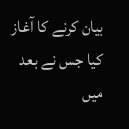بیان کرنے کا آغاز کیا جس نے بعد میں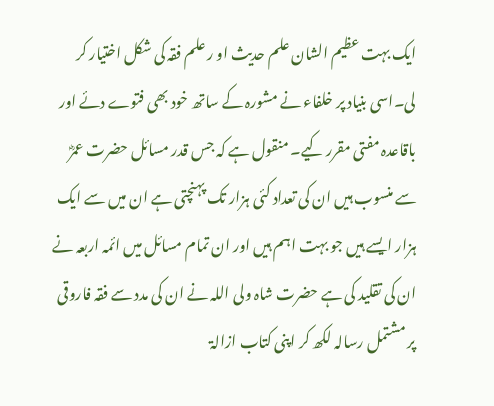ایک بہت عظیم الشان علم حدیث او ر علم فقہ کی شکل اختیار کر لی۔اسی بنیاد پر خلفاء نے مشورہ کے ساتھ خود بھی فتوے دئے اور باقاعدہ مفتی مقرر کیے۔ منقول ہے کہ جس قدر مسائل حضرت عمرؓ سے منسوب ہیں ان کی تعداد کئی ہزار تک پہنچتی ہے ان میں سے ایک ہزار ایسے ہیں جو بہت اہم ہیں اور ان تمام مسائل میں ائمہ اربعہ نے ان کی تقلید کی ہے حضرت شاہ ولی اللہ نے ان کی مدد سے فقہ فاروقی پر مشتمل رسالہ لکھ کر اپنی کتاب ازالۃ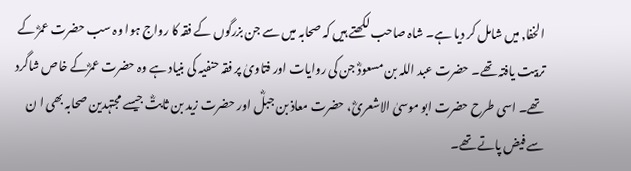الخفا٫ میں شامل کر دیا ہے۔ شاہ صاحب لکھتے ہیں کہ صحابہ میں سے جن بزرگوں کے فقہ کا رواج ہوا وہ سب حضرت عمرؓ کے تربیت یافتہ تھے۔ حضرت عبد اللہ بن مسعودؓ جن کی روایات اور فتاویٰ پر فقہ حنفیہ کی بنیاد ہے وہ حضرت عمرؓکے خاص شاگرد تھے۔ اسی طرح حضرت ابو موسیٰ الاشعریؓ، حضرت معاذ بن جبلؓ اور حضرت زید بن ثابتؓ جیسے مجتہدین صحابہ بھی ا ن سے فیض پاتے تھے۔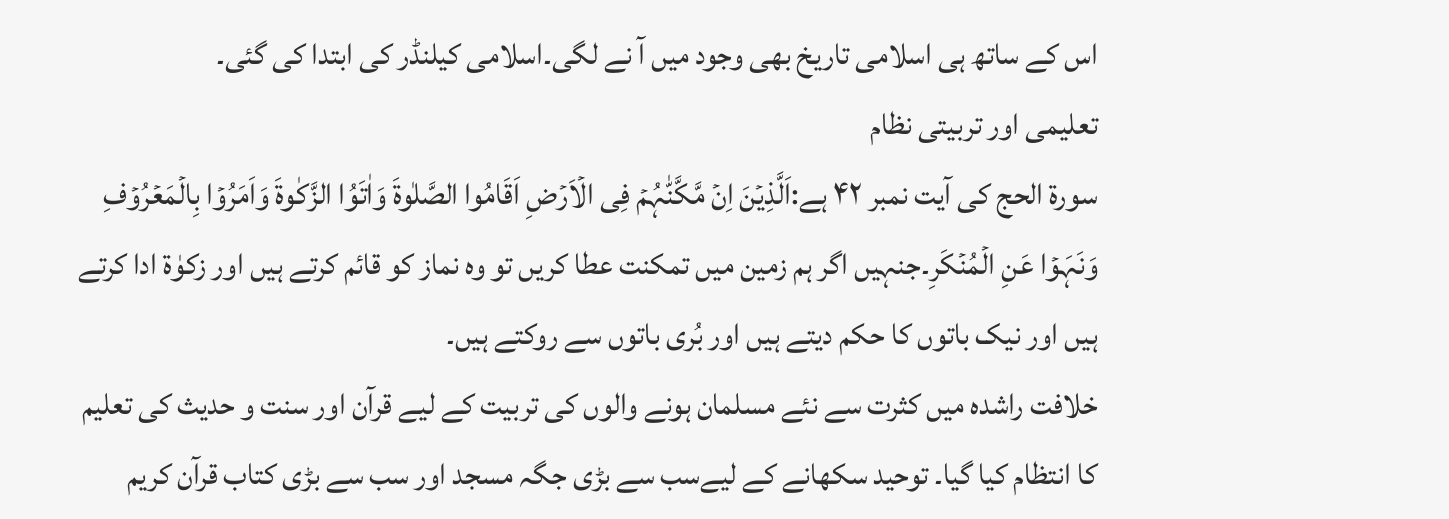اس کے ساتھ ہی اسلامی تاریخ بھی وجود میں آ نے لگی۔اسلامی کیلنڈر کی ابتدا کی گئی۔
تعلیمی اور تربیتی نظام
سورۃ الحج کی آیت نمبر ۴۲ ہے:اَلَّذِیۡنَ اِنۡ مَّکَّنّٰہُمۡ فِی الۡاَرۡضِ اَقَامُوا الصَّلٰوۃَ وَاٰتَوُا الزَّکٰوۃَ وَاَمَرُوۡا بِالۡمَعۡرُوۡفِ وَنَہَوۡا عَنِ الۡمُنۡکَرِ۔جنہیں اگر ہم زمین میں تمکنت عطا کریں تو وہ نماز کو قائم کرتے ہیں اور زکوٰة ادا کرتے ہیں اور نیک باتوں کا حکم دیتے ہیں اور بُری باتوں سے روکتے ہیں۔
خلافت راشدہ میں کثرت سے نئے مسلمان ہونے والوں کی تربیت کے لیے قرآن اور سنت و حدیث کی تعلیم کا انتظام کیا گیا۔ توحید سکھانے کے لیےسب سے بڑی جگہ مسجد اور سب سے بڑی کتاب قرآن کریم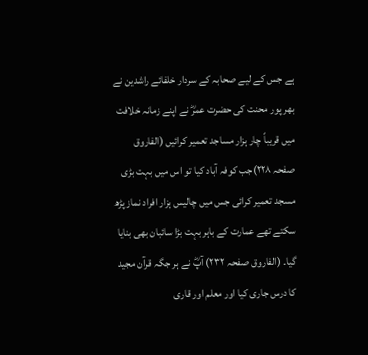ہے جس کے لیے صحابہ کے سردار خلفائے راشدین نے بھر پور محنت کی حضرت عمرؓ نے اپنے زمانہ خلافت میں قریباً چار ہزار مساجد تعمیر کرائیں (الفاروق صفحہ ۲۲۸)جب کوفہ آباد کیا تو اس میں بہت بڑی مسجد تعمیر کرائی جس میں چالیس ہزار افراد نماز پڑھ سکتے تھے عمارت کے باہر بہت بڑا سائبان بھی بنایا گیا۔ (الفاروق صفحہ ۲۳۲) آپؓ نے ہر جگہ قرآن مجید کا درس جاری کیا اور معلم اور قاری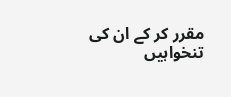مقرر کر کے ان کی تنخواہیں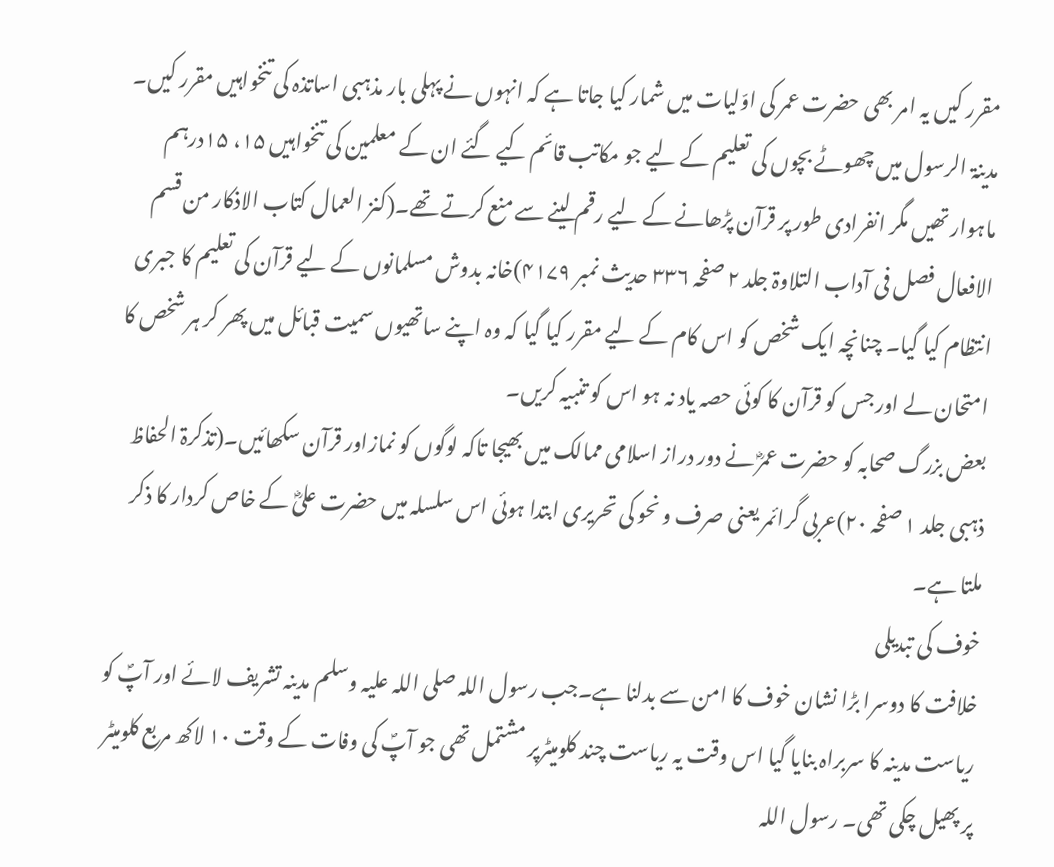مقرر کیں یہ امر بھی حضرت عمر کی اوّلیات میں شمار کیا جاتا ہے کہ انہوں نے پہلی بار مذہبی اساتذہ کی تنخواہیں مقرر کیں۔ مدینۃ الرسول میں چھوٹے بچوں کی تعلیم کے لیے جو مکاتب قائم کیے گئے ان کے معلمین کی تنخواہیں ۱۵، ۱۵درہم ماہوار تھیں مگر انفرادی طور پر قرآن پڑھانے کے لیے رقم لینے سے منع کرتے تھے۔(کنز العمال کتاب الاذکار من قسم الافعال فصل فی آداب التلاوۃ جلد ۲ صفحہ ۳۳۶ حدیث نمبر ۴۱۷۹)خانہ بدوش مسلمانوں کے لیے قرآن کی تعلیم کا جبری انتظام کیا گیا۔ چنانچہ ایک شخص کو اس کام کے لیے مقرر کیا گیا کہ وہ اپنے ساتھیوں سمیت قبائل میں پھر کر ہر شخص کا امتحان لے اور جس کو قرآن کا کوئی حصہ یاد نہ ہو اس کو تنبیہ کریں۔
بعض بزرگ صحابہ کو حضرت عمرؓ نے دور دراز اسلامی ممالک میں بھیجا تاکہ لوگوں کو نمازاور قرآن سکھائیں۔(تذکرۃ الحفاظ ذہبی جلد ۱ صفحہ ۲۰)عربی گرائمر یعنی صرف و نحو کی تحریری ابتدا ہوئی اس سلسلہ میں حضرت علیؓ کے خاص کردار کا ذکر ملتا ہے۔
خوف کی تبدیلی
خلافت کا دوسرا بڑا نشان خوف کا امن سے بدلنا ہے۔جب رسول اللہ صلی اللہ علیہ وسلم مدینہ تشریف لائے اور آپؐ کو ریاست مدینہ کا سربراہ بنایا گیا اس وقت یہ ریاست چند کلومیٹرپر مشتمل تھی جو آپؐ کی وفات کے وقت ۱۰ لاکھ مربع کلومیٹر پر پھیل چکی تھی۔ رسول اللہ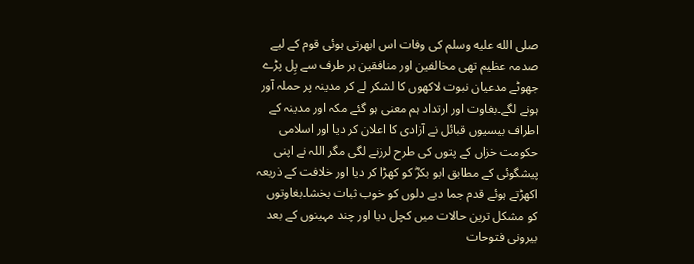صلى الله عليه وسلم کی وفات اس ابھرتی ہوئی قوم کے لیے صدمہ عظیم تھی مخالفین اور منافقین ہر طرف سے پِل پڑے جھوٹے مدعیان نبوت لاکھوں کا لشکر لے کر مدینہ پر حملہ آور ہونے لگے۔بغاوت اور ارتداد ہم معنی ہو گئے مکہ اور مدینہ کے اطراف بیسیوں قبائل نے آزادی کا اعلان کر دیا اور اسلامی حکومت خزاں کے پتوں کی طرح لرزنے لگی مگر اللہ نے اپنی پیشگوئی کے مطابق ابو بکرؓ کو کھڑا کر دیا اور خلافت کے ذریعہ اکھڑتے ہوئے قدم جما دیے دلوں کو خوب ثبات بخشا۔بغاوتوں کو مشکل ترین حالات میں کچل دیا اور چند مہینوں کے بعد بیرونی فتوحات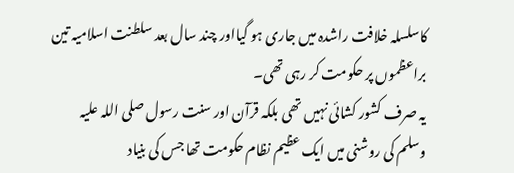کاسلسلہ خلافت راشدہ میں جاری ہو گیااور چند سال بعد سلطنت اسلامیہ تین براعظموں پر حکومت کر رہی تھی۔
یہ صرف کشور کشائی نہیں تھی بلکہ قرآن اور سنت رسول صلی اللہ علیہ وسلم کی روشنی میں ایک عظیم نظام حکومت تھا جس کی بنیاد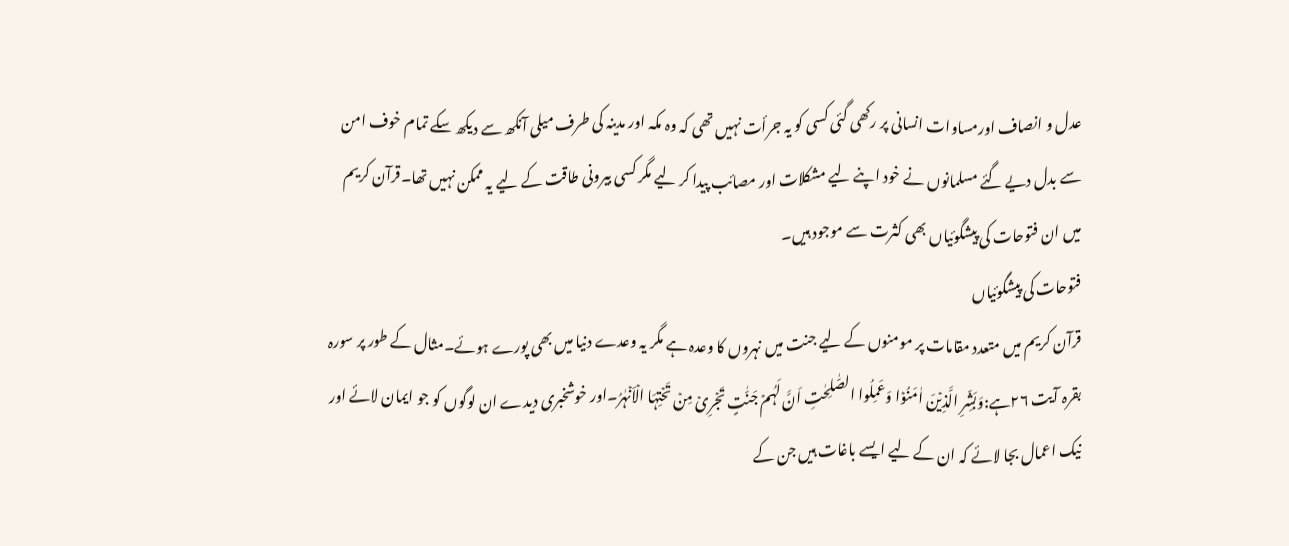عدل و انصاف اورمساوات انسانی پر رکھی گئی کسی کو یہ جرأت نہیں تھی کہ وہ مکہ اور مدینہ کی طرف میلی آنکھ سے دیکھ سکے تمام خوف امن سے بدل دیے گئے مسلمانوں نے خود اپنے لیے مشکلات اور مصائب پیدا کر لیے مگر کسی بیرونی طاقت کے لیے یہ ممکن نہیں تھا۔قرآن کریم میں ان فتوحات کی پیشگوئیاں بھی کثرت سے موجود ہیں۔
فتوحات کی پیشگوئیاں
قرآن کریم میں متعدد مقامات پر مومنوں کے لیے جنت میں نہروں کا وعدہ ہے مگر یہ وعدے دنیا میں بھی پورے ہوئے۔مثال کے طور پر سورہ بقرہ آیت ۲۶ہے:وَبَشِّرِ الَّذِیۡنَ اٰمَنُوۡا وَعَمِلُوا الصّٰلِحٰتِ اَنَّ لَہُمۡ جَنّٰتٍ تَجۡرِیۡ مِنۡ تَحۡتِہَا الۡاَنۡہٰرُ۔اور خوشخبری دیدے ان لوگوں کو جو ایمان لائے اور نیک اعمال بجا لائے کہ ان کے لیے ایسے باغات ہیں جن کے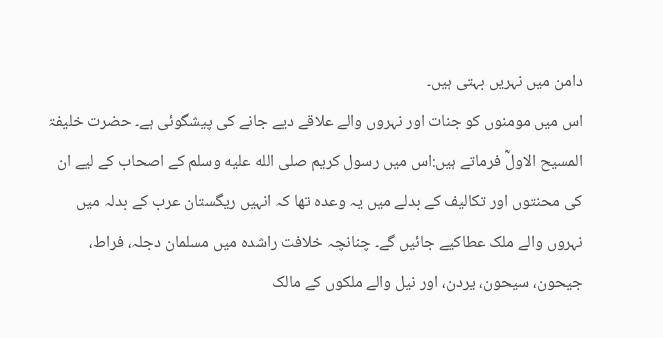دامن میں نہریں بہتی ہیں۔
اس میں مومنوں کو جنات اور نہروں والے علاقے دیے جانے کی پیشگوئی ہے۔ حضرت خلیفۃ المسیح الاولؓ فرماتے ہیں:اس میں رسول کریم صلى الله عليه وسلم کے اصحاب کے لیے ان کی محنتوں اور تکالیف کے بدلے میں یہ وعدہ تھا کہ انہیں ریگستان عرب کے بدلہ میں نہروں والے ملک عطاکیے جائیں گے۔ چنانچہ خلافت راشدہ میں مسلمان دجلہ، فراط، جیحون، سیحون، یردن، اور نیل والے ملکوں کے مالک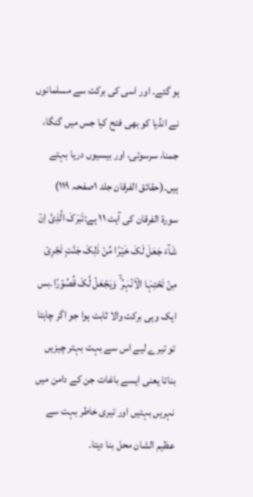ہو گئے۔ اور اسی کی برکت سے مسلمانوں نے انڈیا کو بھی فتح کیا جس میں گنگا، جمنا، سرسوتی، اور بیسیوں دریا بہتے ہیں۔(حقائق الفرقان جلد ۱صفحہ ۱۱۹)
سورۃ الفرقان کی آیت ۱۱ ہے:تَبٰرَکَ الَّذِیۡۤ اِنۡ شَآءَ جَعَلَ لَکَ خَیۡرًا مِّنۡ ذٰلِکَ جَنّٰتٍ تَجۡرِیۡ مِنۡ تَحۡتِہَا الۡاَنۡہٰرُ ۙ وَیَجۡعَلۡ لَّکَ قُصُوۡرًا۔بس ایک وہی برکت والا ثابت ہوا جو اگر چاہتا تو تیرے لیے اس سے بہت بہتر چیزیں بناتا یعنی ایسے باغات جن کے دامن میں نہریں بہتیں اور تیری خاطر بہت سے عظیم الشان محل بنا دیتا۔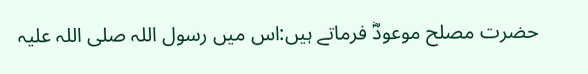حضرت مصلح موعودؓ فرماتے ہیں:اس میں رسول اللہ صلی اللہ علیہ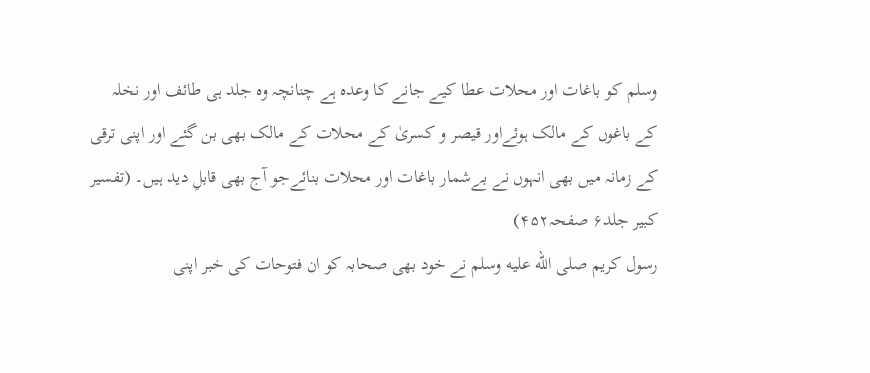وسلم کو باغات اور محلات عطا کیے جانے کا وعدہ ہے چنانچہ وہ جلد ہی طائف اور نخلہ کے باغوں کے مالک ہوئےاور قیصر و کسریٰ کے محلات کے مالک بھی بن گئے اور اپنی ترقی کے زمانہ میں بھی انہوں نے بےشمار باغات اور محلات بنائےجو آج بھی قابلِ دید ہیں۔ (تفسیر کبیر جلد۶ صفحہ۴۵۲)
رسول کریم صلى الله عليه وسلم نے خود بھی صحابہ کو ان فتوحات کی خبر اپنی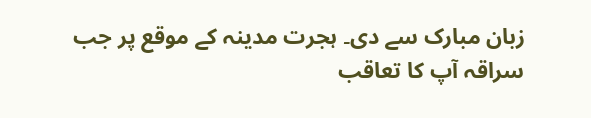زبان مبارک سے دی۔ ہجرت مدینہ کے موقع پر جب سراقہ آپ کا تعاقب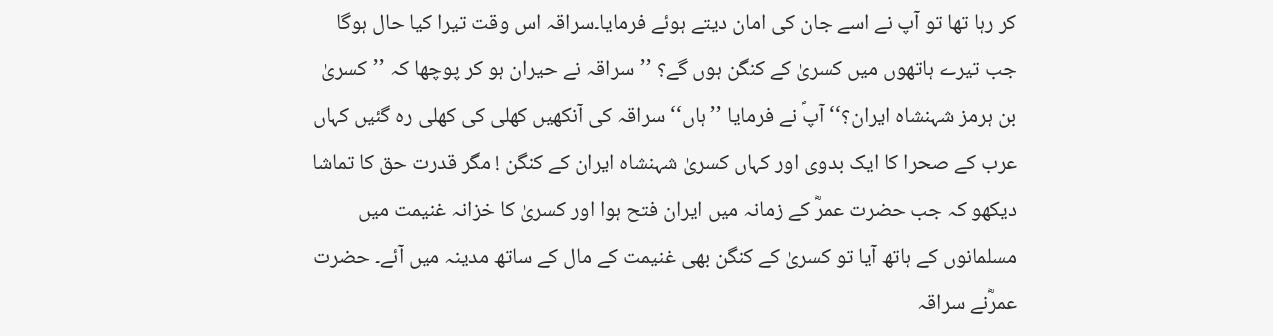کر رہا تھا تو آپ نے اسے جان کی امان دیتے ہوئے فرمایا۔سراقہ اس وقت تیرا کیا حال ہوگا جب تیرے ہاتھوں میں کسریٰ کے کنگن ہوں گے؟ ’’سراقہ نے حیران ہو کر پوچھا کہ ’’کسریٰ بن ہرمز شہنشاہ ایران؟‘‘ آپؐ نے فرمایا ’’ہاں‘‘سراقہ کی آنکھیں کھلی کی کھلی رہ گئیں کہاں عرب کے صحرا کا ایک بدوی اور کہاں کسریٰ شہنشاہ ایران کے کنگن ! مگر قدرت حق کا تماشا دیکھو کہ جب حضرت عمرؓ کے زمانہ میں ایران فتح ہوا اور کسریٰ کا خزانہ غنیمت میں مسلمانوں کے ہاتھ آیا تو کسریٰ کے کنگن بھی غنیمت کے مال کے ساتھ مدینہ میں آئے۔ حضرت عمرؓنے سراقہ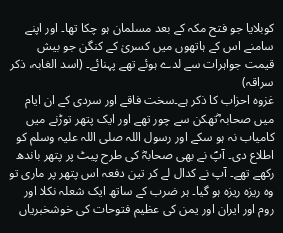کوبلایا جو فتح مکہ کے بعد مسلمان ہو چکا تھا۔ اور اپنے سامنے اس کے ہاتھوں میں کسریٰ کے کنگن جو بیش قیمت جواہرات سے لدے ہوئے تھے پہنائے۔ (اسد الغابہ، ذکر سراقہ)
غزوہ احزاب کا ذکر ہے۔سخت فاقے اور سردی کے ان ایام میں صحابہ ؓتھکن سے چور تھے اور ایک پتھر توڑنے میں کامیاب نہ ہو سکے اور رسول اللہ صلی اللہ علیہ وسلم کو اطلاع دی۔ آپؐ نے بھی صحابہؓ کی طرح پیٹ پر پتھر باندھ رکھے تھے۔ آپ نے کدال لے کر تین دفعہ اس پتھر پر ماری تو وہ ریزہ ریزہ ہو گیا۔ ہر ضرب کے ساتھ ایک شعلہ نکلا اور روم اور ایران اور یمن کی عظیم فتوحات کی خوشخبریاں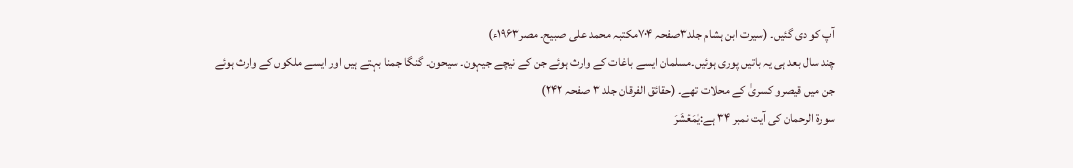آپ کو دی گئیں۔ (سیرت ابن ہشام جلد۳صفحہ ۷۰۴مکتبہ محمد علی صبیح۔ مصر۱۹۶۳ء)
چند سال بعد ہی یہ باتیں پوری ہوئیں۔مسلمان ایسے باغات کے وارث ہوئے جن کے نیچے جیہون۔ سیحون۔ گنگا جمنا بہتے ہیں اور ایسے ملکوں کے وارث ہوئے جن میں قیصرو کسریٰ کے محلات تھے۔ (حقائق الفرقان جلد ۳ صفحہ ۲۴۲)
سورۃ الرحمان کی آیت نمبر ۳۴ ہے:یٰمَعۡشَرَ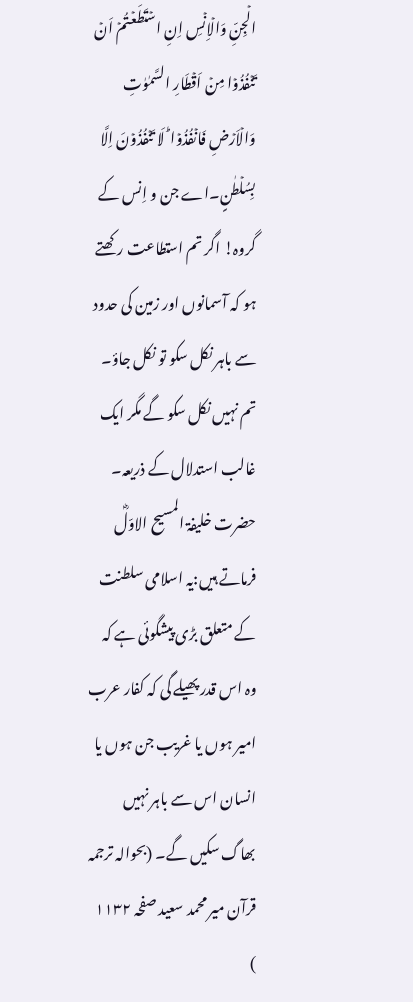الۡجِنِّ وَالۡاِنۡسِ اِنِ اسۡتَطَعۡتُمۡ اَنۡ تَنۡفُذُوۡا مِنۡ اَقۡطَارِ السَّمٰوٰتِ وَالۡاَرۡضِ فَانۡفُذُوۡا ؕ لَا تَنۡفُذُوۡنَ اِلَّا بِسُلۡطٰنٍ۔اے جن و اِنس کے گروہ! اگر تم استطاعت رکھتے ہو کہ آسمانوں اور زمین کی حدود سے باہر نکل سکو تو نکل جاؤ۔ تم نہیں نکل سکو گے مگر ایک غالب استدلال کے ذریعہ۔
حضرت خلیفۃ المسیح الاوّلؓ فرماتے ہیں:یہ اسلامی سلطنت کے متعلق بڑی پیشگوئی ہے کہ وہ اس قدر پھیلے گی کہ کفار عرب امیر ہوں یا غریب جن ہوں یا انسان اس سے باہر نہیں بھاگ سکیں گے۔ (بحوالہ ترجمہ قرآن میر محمد سعید صفحہ ۱۱۳۲ )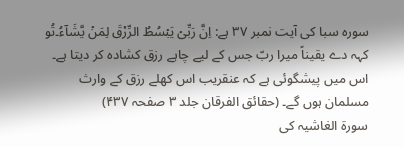سورہ سبا کی آیت نمبر ۳۷ ہے: اِنَّ رَبِّیۡ یَبۡسُطُ الرِّزۡقَ لِمَنۡ یَّشَآءُ۔تُو کہہ دے یقیناً میرا ربّ جس کے لیے چاہے رزق کشادہ کر دیتا ہے۔
اس میں پیشگوئی ہے کہ عنقریب اس کھلے رزق کے وارث مسلمان ہوں گے۔ (حقائق الفرقان جلد ۳ صفحہ ۴۳۷)
سورۃ الغاشیہ کی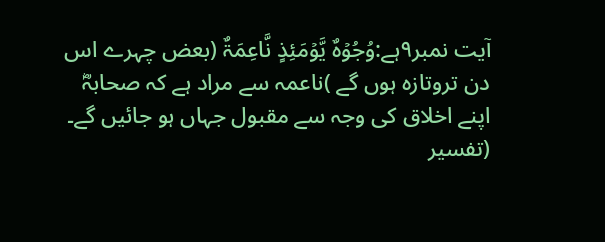آیت نمبر۹ہے:وُجُوۡہٌ یَّوۡمَئِذٍ نَّاعِمَۃٌ (بعض چہرے اس دن تروتازہ ہوں گے )ناعمہ سے مراد ہے کہ صحابہؓ اپنے اخلاق کی وجہ سے مقبول جہاں ہو جائیں گے۔ (تفسیر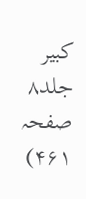کبیر جلد۸ صفحہ ۴۶۱)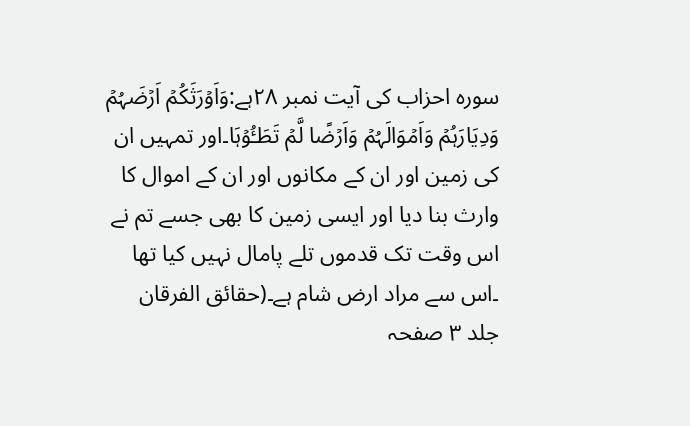سورہ احزاب کی آیت نمبر ۲۸ہے:وَاَوۡرَثَکُمۡ اَرۡضَہُمۡ وَدِیَارَہُمۡ وَاَمۡوَالَہُمۡ وَاَرۡضًا لَّمۡ تَطَـُٔوۡہَا۔اور تمہیں ان کی زمین اور ان کے مکانوں اور ان کے اموال کا وارث بنا دیا اور ایسی زمین کا بھی جسے تم نے اس وقت تک قدموں تلے پامال نہیں کیا تھا ۔اس سے مراد ارض شام ہے۔(حقائق الفرقان جلد ۳ صفحہ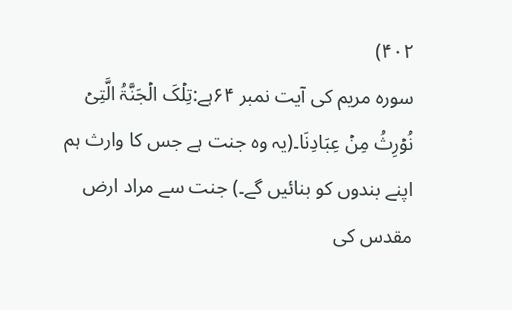۴۰۲)
سورہ مریم کی آیت نمبر ۶۴ہے:تِلۡکَ الۡجَنَّۃُ الَّتِیۡ نُوۡرِثُ مِنۡ عِبَادِنَا۔(یہ وہ جنت ہے جس کا وارث ہم اپنے بندوں کو بنائیں گے۔) جنت سے مراد ارض مقدس کی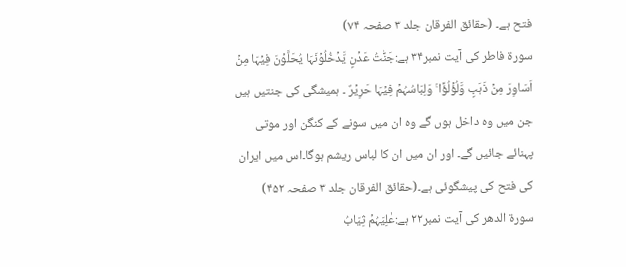فتح ہے۔ (حقائق الفرقان جلد ۳ صفحہ ۷۴)
سورۃ فاطر کی آیت نمبر۳۴ ہے:جَنّٰتُ عَدۡنٍ یَّدۡخُلُوۡنَہَا یُحَلَّوۡنَ فِیۡہَا مِنۡ اَسَاوِرَ مِنۡ ذَہَبٍ وَّلُؤۡلُؤًا ۚ وَلِبَاسُہُمۡ فِیۡہَا حَرِیۡرٌ ۔ ہمیشگی کی جنتیں ہیں جن میں وہ داخل ہوں گے وہ ان میں سونے کے کنگن اور موتی پہنائے جائیں گے۔ اور ان میں ان کا لباس ریشم ہوگا۔اس میں ایران کی فتح کی پیشگوئی ہے۔(حقائق الفرقان جلد ۳ صفحہ ۴۵۲)
سورۃ الدھر کی آیت نمبر۲۲ ہے:عٰلِیَہُمۡ ثِیَابُ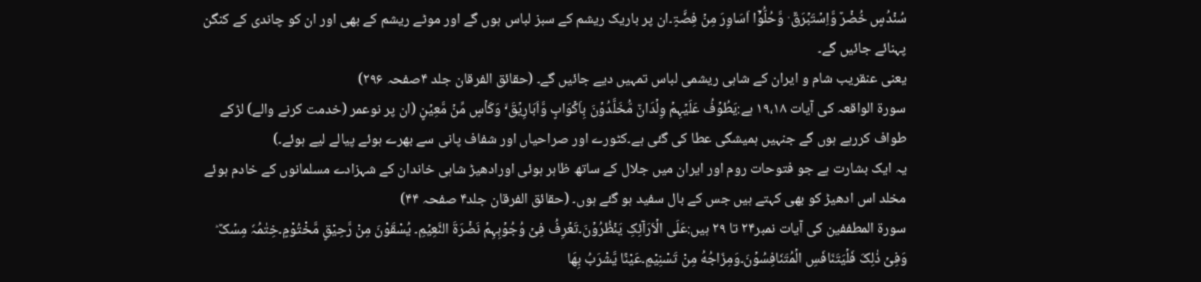سُنۡدُسٍ خُضۡرٌ وَّاِسۡتَبۡرَقٌ ۫ وَّحُلُّوۡۤا اَسَاوِرَ مِنۡ فِضَّۃٍ۔ان پر باریک ریشم کے سبز لباس ہوں گے اور موٹے ریشم کے بھی اور ان کو چاندی کے کنگن پہنائے جائیں گے۔
یعنی عنقریب شام و ایران کے شاہی ریشمی لباس تمہیں دیے جائیں گے۔ (حقائق الفرقان جلد ۴صفحہ ۲۹۶)
سورۃ الواقعہ کی آیات ۱۹،۱۸ ہے:یَطُوۡفُ عَلَیۡہِمۡ وِلۡدَانٌ مُّخَلَّدُوۡنَ بِاَکۡوَابٍ وَّاَبَارِیۡقَ ۬ۙ وَکَاۡسٍ مِّنۡ مَّعِیۡنٍ (ان پر نوعمر (خدمت کرنے والے) لڑکے طواف کررہے ہوں گے جنہیں ہمیشگی عطا کی گئی ہے۔کٹورے اور صراحیاں اور شفاف پانی سے بھرے ہوئے پیالے لیے ہوئے۔)
یہ ایک بشارت ہے جو فتوحات روم اور ایران میں جلال کے ساتھ ظاہر ہوئی اورادھیڑ شاہی خاندان کے شہزادے مسلمانوں کے خادم ہوئے مخلد اس ادھیڑ کو بھی کہتے ہیں جس کے بال سفید ہو گئے ہوں۔ (حقائق الفرقان جلد۴ صفحہ ۴۴)
سورۃ المطففین کی آیات نمبر۲۴ تا ۲۹ ہیں:عَلَی الۡاَرَآئِکِ یَنۡظُرُوۡنَ۔تَعۡرِفُ فِیۡ وُجُوۡہِہِمۡ نَضۡرَۃَ النَّعِیۡمِ۔ يُسْقَوْنَ مِنْ رَّحِيْقٍ مَّخْتُوْمٍ۔خِتٰمُہٗ مِسۡکٌ ؕ وَفِیۡ ذٰلِکَ فَلۡیَتَنَافَسِ الۡمُتَنَافِسُوۡنَ۔وَمِزَاجُهُ مِنْ تَسْنِيْمٍ۔عَيْنًا يَّشْرَبُ بِهَا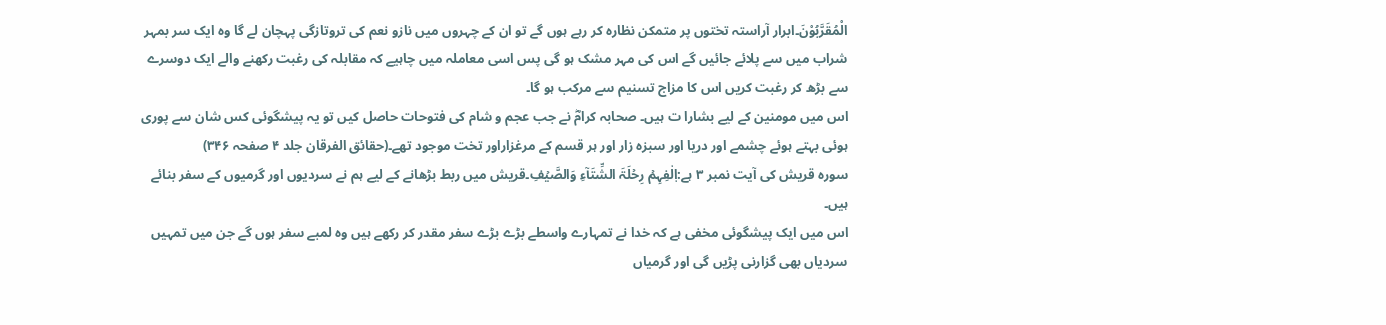الْمُقَرَّبُوْنَ۔ابرار آراستہ تختوں پر متمکن نظارہ کر رہے ہوں گے تو ان کے چہروں میں نازو نعم کی تروتازگی پہچان لے گا وہ ایک سر بمہر شراب میں سے پلائے جائیں گے اس کی مہر مشک ہو گی پس اسی معاملہ میں چاہیے کہ مقابلہ کی رغبت رکھنے والے ایک دوسرے سے بڑھ کر رغبت کریں اس کا مزاج تسنیم سے مرکب ہو گا۔
اس میں مومنین کے لیے بشارا ت ہیں۔ صحابہ کرامؓ نے جب عجم و شام کی فتوحات حاصل کیں تو یہ پیشگوئی کس شان سے پوری ہوئی بہتے ہوئے چشمے اور دریا اور سبزہ زار اور ہر قسم کے مرغزاراور تخت موجود تھے۔(حقائق الفرقان جلد ۴ صفحہ ۳۴۶)
سورہ قریش کی آیت نمبر ۳ ہے:اٖلٰفِہِمۡ رِحۡلَۃَ الشِّتَآءِ وَالصَّیۡفِ۔قریش میں ربط بڑھانے کے لیے ہم نے سردیوں اور گرمیوں کے سفر بنائے ہیں۔
اس میں ایک پیشگوئی مخفی ہے کہ خدا نے تمہارے واسطے بڑے بڑے سفر مقدر کر رکھے ہیں وہ لمبے سفر ہوں گے جن میں تمہیں سردیاں بھی گزارنی پڑیں گی اور گرمیاں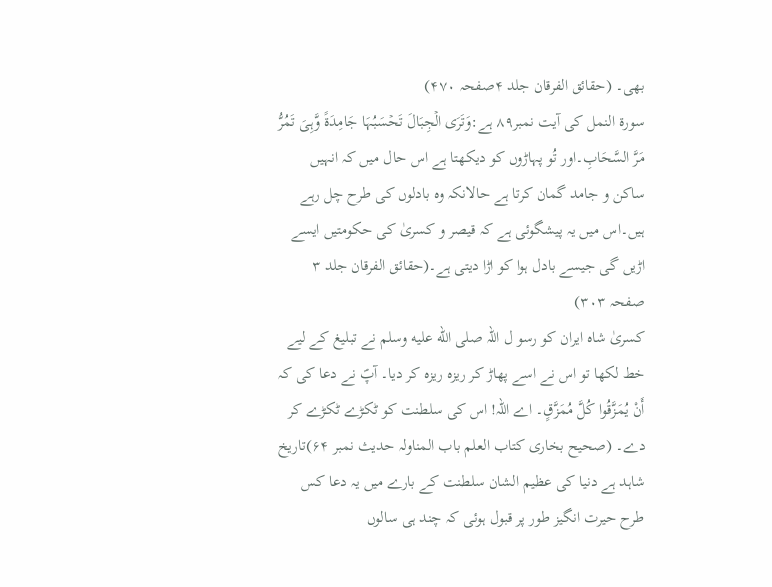بھی۔ (حقائق الفرقان جلد ۴صفحہ ۴۷۰)
سورۃ النمل کی آیت نمبر۸۹ ہے:وَتَرَی الۡجِبَالَ تَحۡسَبُہَا جَامِدَۃً وَّہِیَ تَمُرُّ مَرَّ السَّحَابِ۔اور تُو پہاڑوں کو دیکھتا ہے اس حال میں کہ انہیں ساکن و جامد گمان کرتا ہے حالانکہ وہ بادلوں کی طرح چل رہے ہیں۔اس میں یہ پیشگوئی ہے کہ قیصر و کسریٰ کی حکومتیں ایسے اڑیں گی جیسے بادل ہوا کو اڑا دیتی ہے۔(حقائق الفرقان جلد ۳ صفحہ ۳۰۳)
کسریٰ شاہ ایران کو رسو ل اللہ صلى الله عليه وسلم نے تبلیغ کے لیے خط لکھا تو اس نے اسے پھاڑ کر ریزہ ریزہ کر دیا۔ آپؐ نے دعا کی کہ أَنْ يُمَزَّقُوا كُلَّ مُمَزَّقٍ۔ اے اللہ! اس کی سلطنت کو ٹکڑے ٹکڑے کر دے۔ (صحیح بخاری کتاب العلم باب المناولہ حدیث نمبر ۶۴)تاریخ شاہد ہے دنیا کی عظیم الشان سلطنت کے بارے میں یہ دعا کس طرح حیرت انگیز طور پر قبول ہوئی کہ چند ہی سالوں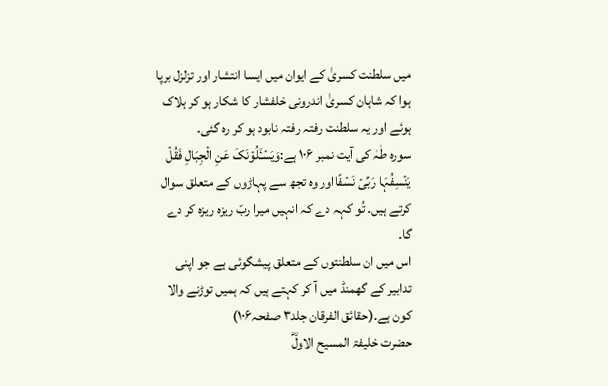میں سلطنت کسریٰ کے ایوان میں ایسا انتشار اور تزلزل برپا ہوا کہ شاہان کسریٰ اندرونی خلفشار کا شکار ہو کر ہلاک ہوئے اور یہ سلطنت رفتہ رفتہ نابود ہو کر رہ گئی۔
سورہ طٰہٰ کی آیت نمبر ۱۰۶ ہے:وَیَسۡـَٔلُوۡنَکَ عَنِ الۡجِبَالِ فَقُلۡ یَنۡسِفُہَا رَبِّیۡ نَسۡفًااور وہ تجھ سے پہاڑوں کے متعلق سوال کرتے ہیں۔ تُو کہہ دے کہ انہیں میرا ربّ ریزہ ریزہ کر دے گا۔
اس میں ان سلطنتوں کے متعلق پیشگوئی ہے جو اپنی تدابیر کے گھمنڈ میں آ کر کہتے ہیں کہ ہمیں توڑنے والا کون ہے۔(حقائق الفرقان جلد۳ صفحہ۱۰۶)
حضرت خلیفۃ المسیح الاولؓ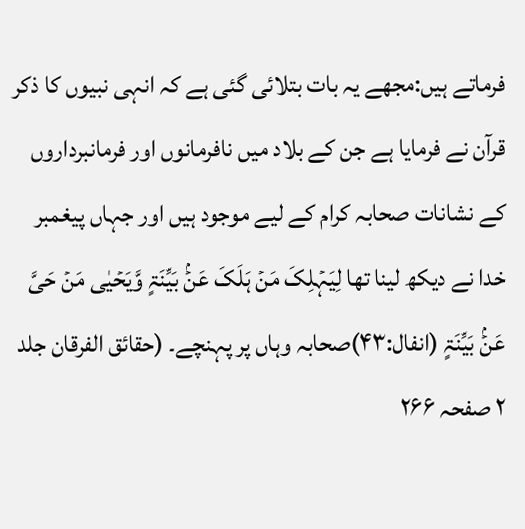فرماتے ہیں:مجھے یہ بات بتلائی گئی ہے کہ انہی نبیوں کا ذکر قرآن نے فرمایا ہے جن کے بلاد میں نافرمانوں اور فرمانبرداروں کے نشانات صحابہ کرام کے لیے موجود ہیں اور جہاں پیغمبر خدا نے دیکھ لینا تھا لِیَہۡلِکَ مَنۡ ہَلَکَ عَنۡۢ بَیِّنَۃٍ وَّیَحۡیٰی مَنۡ حَیَّ عَنۡۢ بَیِّنَۃٍ (انفال:۴۳)صحابہ وہاں پر پہنچے۔ (حقائق الفرقان جلد ۲ صفحہ ۲۶۶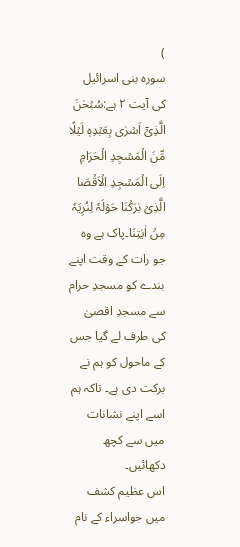)
سورہ بنی اسرائیل کی آیت ۲ ہے:سُبۡحٰنَ الَّذِیۡۤ اَسۡرٰی بِعَبۡدِہٖ لَیۡلًا مِّنَ الۡمَسۡجِدِ الۡحَرَامِ اِلَی الۡمَسۡجِدِ الۡاَقۡصَا الَّذِیۡ بٰرَکۡنَا حَوۡلَہٗ لِنُرِیَہٗ مِنۡ اٰیٰتِنَا۔پاک ہے وہ جو رات کے وقت اپنے بندے کو مسجدِ حرام سے مسجدِ اقصیٰ کی طرف لے گیا جس کے ماحول کو ہم نے برکت دی ہے۔ تاکہ ہم اسے اپنے نشانات میں سے کچھ دکھائیں۔
اس عظیم کشف میں جواسراء کے نام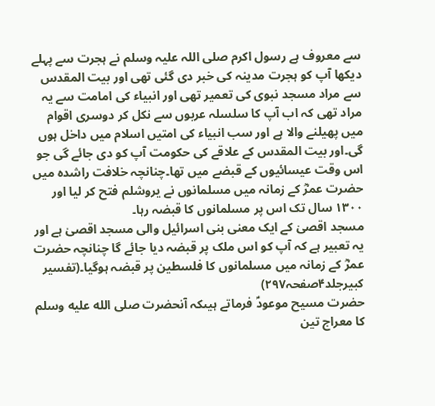سے معروف ہے رسول اکرم صلی اللہ علیہ وسلم نے ہجرت سے پہلے دیکھا آپ کو ہجرت مدینہ کی خبر دی گئی تھی اور بیت المقدس سے مراد مسجد نبوی کی تعمیر تھی اور انبیاء کی امامت سے یہ مراد تھی کہ اب آپ کا سلسلہ عربوں سے نکل کر دوسری اقوام میں پھیلنے والا ہے اور سب انبیاء کی امتیں اسلام میں داخل ہوں گی۔اور بیت المقدس کے علاقے کی حکومت آپ کو دی جائے گی جو اس وقت عیسائیوں کے قبضے میں تھا۔چنانچہ خلافت راشدہ میں حضرت عمرؓ کے زمانہ میں مسلمانوں نے یروشلم فتح کر لیا اور ۱۳۰۰ سال تک اس پر مسلمانوں کا قبضہ رہا۔
مسجد اقصیٰ کے ایک معنی بنی اسرائیل والی مسجد اقصیٰ ہے اور یہ تعبیر ہے کہ آپ کو اس ملک پر قبضہ دیا جائے گا چنانچہ حضرت عمرؓ کے زمانہ میں مسلمانوں کا فلسطین پر قبضہ ہوگیا۔(تفسیر کبیرجلد۴صفحہ۲۹۷)
حضرت مسیح موعودؑ فرماتے ہیںکہ آنحضرت صلى الله عليه وسلم کا معراج تین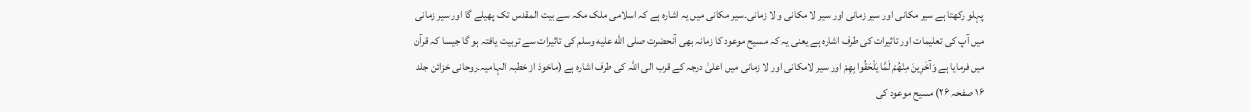پہلو رکھتا ہے سیر مکانی اور سیر زمانی اور سیر لا مکانی و لا زمانی۔سیر مکانی میں یہ اشارہ ہے کہ اسلامی ملک مکہ سے بیت المقدس تک پھیلے گا اور سیر زمانی میں آپ کی تعلیمات اور تاثیرات کی طرف اشارہ ہے یعنی یہ کہ مسیح موعود کا زمانہ بھی آنحضرت صلى الله عليه وسلم کی تاثیرات سے تربیت یافتہ ہو گا جیسا کہ قرآن میں فرمایا ہے وَآخَرِينَ مِنْهُمْ لَمَّا يَلْحَقُوا بِهِمْ اور سیر لامکانی اور لا زمانی میں اعلیٰ درجہ کے قرب الی اللہ کی طرف اشارہ ہے (ماخوذ از خطبہ الہامیہ۔روحانی خزائن جلد ۱۶ صفحہ ۲۶) مسیح موعود کی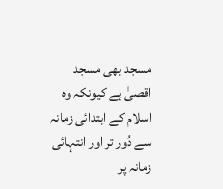مسجد بھی مسجد اقصیٰ ہے کیونکہ وہ اسلام کے ابتدائی زمانہ سے دُور تر اور انتہائی زمانہ پر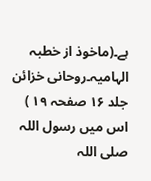ہے۔(ماخوذ از خطبہ الہامیہ۔روحانی خزائن جلد ۱۶ صفحہ ۱۹ )
اس میں رسول اللہ صلی اللہ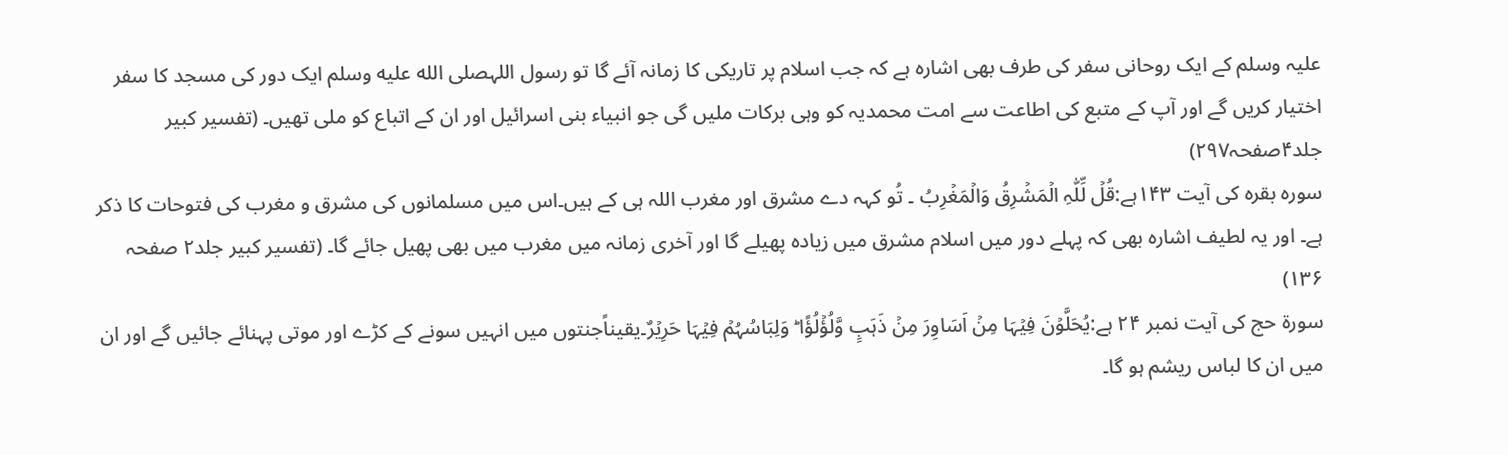علیہ وسلم کے ایک روحانی سفر کی طرف بھی اشارہ ہے کہ جب اسلام پر تاریکی کا زمانہ آئے گا تو رسول اللہصلى الله عليه وسلم ایک دور کی مسجد کا سفر اختیار کریں گے اور آپ کے متبع کی اطاعت سے امت محمدیہ کو وہی برکات ملیں گی جو انبیاء بنی اسرائیل اور ان کے اتباع کو ملی تھیں۔ (تفسیر کبیر جلد۴صفحہ۲۹۷)
سورہ بقرہ کی آیت ۱۴۳ہے:قُلۡ لِّلّٰہِ الۡمَشۡرِقُ وَالۡمَغۡرِبُ ۔ تُو کہہ دے مشرق اور مغرب اللہ ہی کے ہیں۔اس میں مسلمانوں کی مشرق و مغرب کی فتوحات کا ذکر ہے۔ اور یہ لطیف اشارہ بھی کہ پہلے دور میں اسلام مشرق میں زیادہ پھیلے گا اور آخری زمانہ میں مغرب میں بھی پھیل جائے گا۔ (تفسیر کبیر جلد۲ صفحہ ۱۳۶)
سورۃ حج کی آیت نمبر ۲۴ ہے:یُحَلَّوۡنَ فِیۡہَا مِنۡ اَسَاوِرَ مِنۡ ذَہَبٍ وَّلُؤۡلُؤًا ؕ وَلِبَاسُہُمۡ فِیۡہَا حَرِیۡرٌ۔یقیناًجنتوں میں انہیں سونے کے کڑے اور موتی پہنائے جائیں گے اور ان میں ان کا لباس ریشم ہو گا۔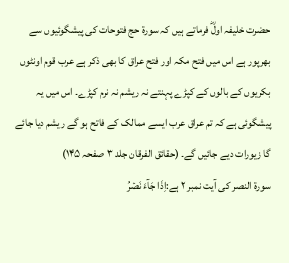حضرت خلیفہ اولؓ فرماتے ہیں کہ سورۃ حج فتوحات کی پیشگوئیوں سے بھرپور ہے اس میں فتح مکہ اور فتح عراق کا بھی ذکر ہے عرب قوم اونٹوں بکریوں کے بالوں کے کپڑے پہنتے نہ ریشم نہ نرم کپڑے۔ اس میں یہ پیشگوئی ہے کہ تم عراق عرب ایسے ممالک کے فاتح ہو گے ریشم دیا جائے گا زیورات دیے جائیں گے۔ (حقائق الفرقان جلد ۳ صفحہ ۱۴۵)
سورۃ النصر کی آیت نمبر ۲ ہے:اِذَا جَآءَ نَصۡرُ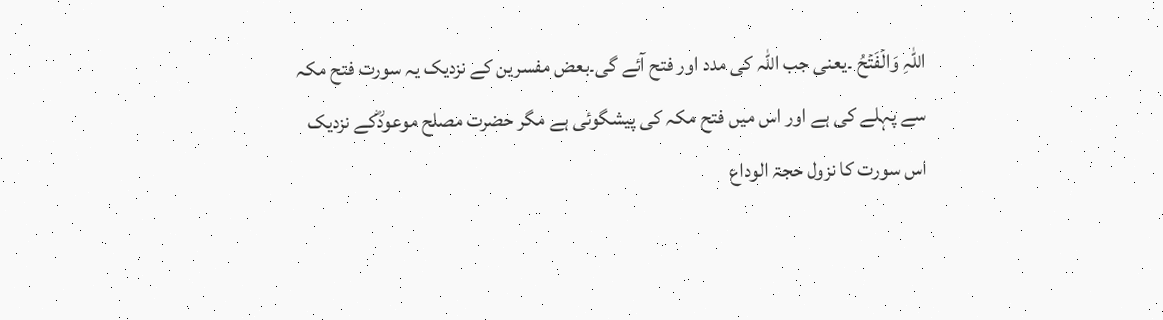اللّٰہِ وَالۡفَتۡحُ ۔یعنی جب اللہ کی مدد اور فتح آئے گی۔بعض مفسرین کے نزدیک یہ سورت فتح مکہ سے پہلے کی ہے اور اس میں فتح مکہ کی پیشگوئی ہے مگر حضرت مصلح موعودؓکے نزدیک اس سورت کا نزول حجۃ الوداع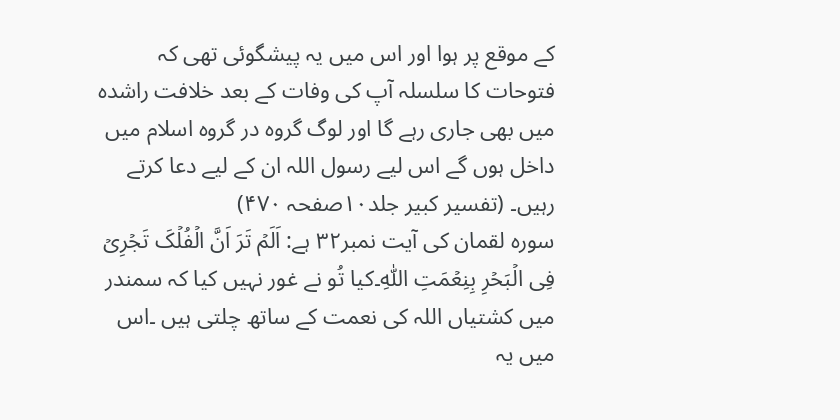کے موقع پر ہوا اور اس میں یہ پیشگوئی تھی کہ فتوحات کا سلسلہ آپ کی وفات کے بعد خلافت راشدہ میں بھی جاری رہے گا اور لوگ گروہ در گروہ اسلام میں داخل ہوں گے اس لیے رسول اللہ ان کے لیے دعا کرتے رہیں۔ (تفسیر کبیر جلد۱۰صفحہ ۴۷۰)
سورہ لقمان کی آیت نمبر۳۲ ہے: اَلَمۡ تَرَ اَنَّ الۡفُلۡکَ تَجۡرِیۡ فِی الۡبَحۡرِ بِنِعۡمَتِ اللّٰہِ۔کیا تُو نے غور نہیں کیا کہ سمندر میں کشتیاں اللہ کی نعمت کے ساتھ چلتی ہیں ۔اس میں یہ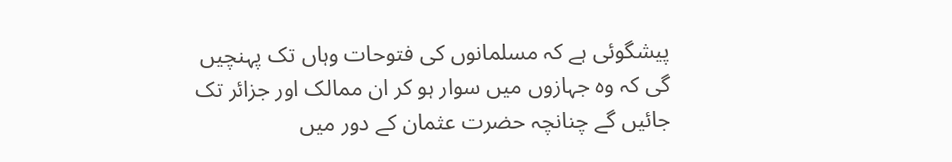پیشگوئی ہے کہ مسلمانوں کی فتوحات وہاں تک پہنچیں گی کہ وہ جہازوں میں سوار ہو کر ان ممالک اور جزائر تک جائیں گے چنانچہ حضرت عثمان کے دور میں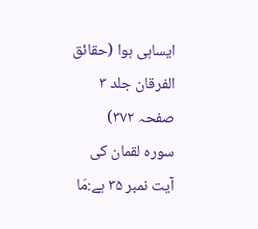ایساہی ہوا (حقائق الفرقان جلد ۳ صفحہ ۳۷۲)
سورہ لقمان کی آیت نمبر ۳۵ ہے:مَا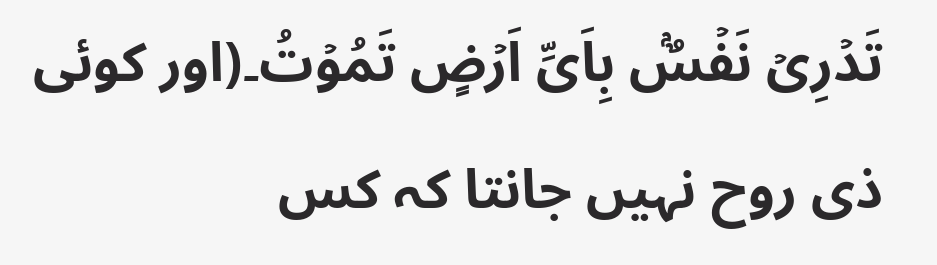تَدۡرِیۡ نَفۡسٌۢ بِاَیِّ اَرۡضٍ تَمُوۡتُ۔(اور کوئی ذی روح نہیں جانتا کہ کس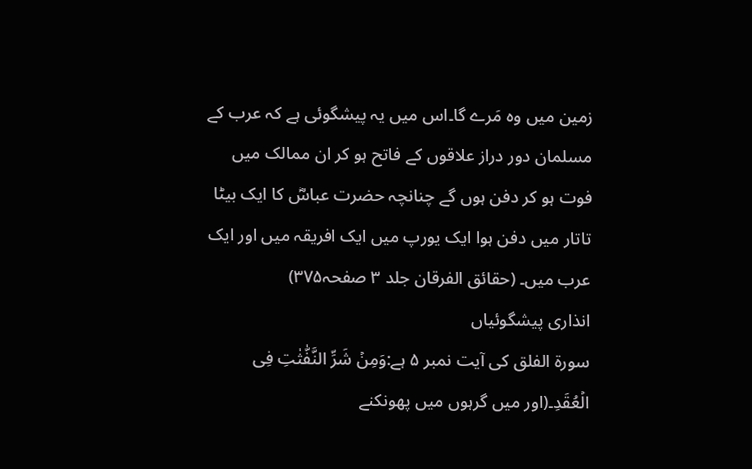زمین میں وہ مَرے گا۔اس میں یہ پیشگوئی ہے کہ عرب کے مسلمان دور دراز علاقوں کے فاتح ہو کر ان ممالک میں فوت ہو کر دفن ہوں گے چنانچہ حضرت عباسؓ کا ایک بیٹا تاتار میں دفن ہوا ایک یورپ میں ایک افریقہ میں اور ایک عرب میں۔ (حقائق الفرقان جلد ۳ صفحہ۳۷۵)
انذاری پیشگوئیاں
سورۃ الفلق کی آیت نمبر ۵ ہے:وَمِنۡ شَرِّ النَّفّٰثٰتِ فِی الۡعُقَدِ۔(اور میں گرہوں میں پھونکنے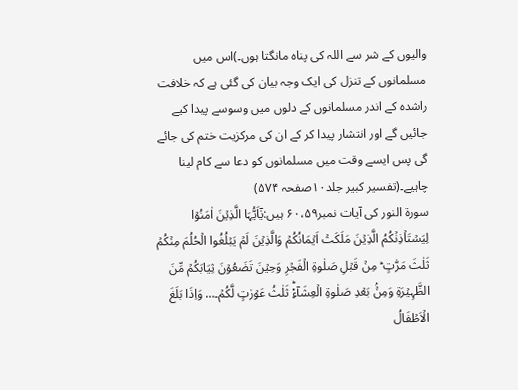والیوں کے شر سے اللہ کی پناہ مانگتا ہوں۔)اس میں مسلمانوں کے تنزل کی ایک وجہ بیان کی گئی ہے کہ خلافت راشدہ کے اندر مسلمانوں کے دلوں میں وسوسے پیدا کیے جائیں گے اور انتشار پیدا کر کے ان کی مرکزیت ختم کی جائے گی پس ایسے وقت میں مسلمانوں کو دعا سے کام لینا چاہیے۔(تفسیر کبیر جلد۱۰صفحہ ۵۷۴)
سورۃ النور کی آیات نمبر۶۰،۵۹ ہیں:یٰۤاَیُّہَا الَّذِیۡنَ اٰمَنُوۡا لِیَسۡتَاۡذِنۡکُمُ الَّذِیۡنَ مَلَکَتۡ اَیۡمَانُکُمۡ وَالَّذِیۡنَ لَمۡ یَبۡلُغُوا الۡحُلُمَ مِنۡکُمۡ ثَلٰثَ مَرّٰتٍ ؕ مِنۡ قَبۡلِ صَلٰوۃِ الۡفَجۡرِ وَحِیۡنَ تَضَعُوۡنَ ثِیَابَکُمۡ مِّنَ الظَّہِیۡرَۃِ وَمِنۡۢ بَعۡدِ صَلٰوۃِ الۡعِشَآءِ۟ؕ ثَلٰثُ عَوۡرٰتٍ لَّکُمۡ۔… وَاِذَا بَلَغَ الۡاَطۡفَالُ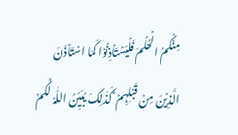مِنۡکُمُ الۡحُلُمَ فَلۡیَسۡتَاۡذِنُوۡا کَمَا اسۡتَاۡذَنَ الَّذِیۡنَ مِنۡ قَبۡلِہِمۡ ؕ کَذٰلِکَ یُبَیِّنُ اللّٰہُ لَکُمۡ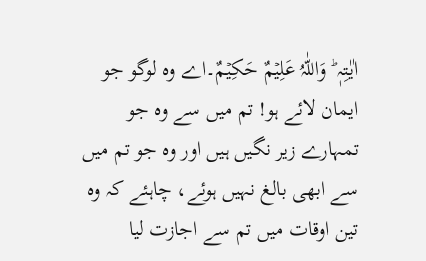اٰیٰتِہٖ ؕ وَاللّٰہُ عَلِیۡمٌ حَکِیۡمٌ۔اے وہ لوگو جو ایمان لائے ہو! تم میں سے وہ جو تمہارے زیر نگیں ہیں اور وہ جو تم میں سے ابھی بالغ نہیں ہوئے، چاہئے کہ وہ تین اوقات میں تم سے اجازت لیا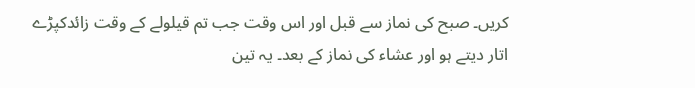کریں۔ صبح کی نماز سے قبل اور اس وقت جب تم قیلولے کے وقت زائدکپڑے اتار دیتے ہو اور عشاء کی نماز کے بعد۔ یہ تین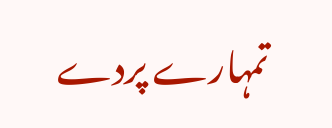تمہارے پردے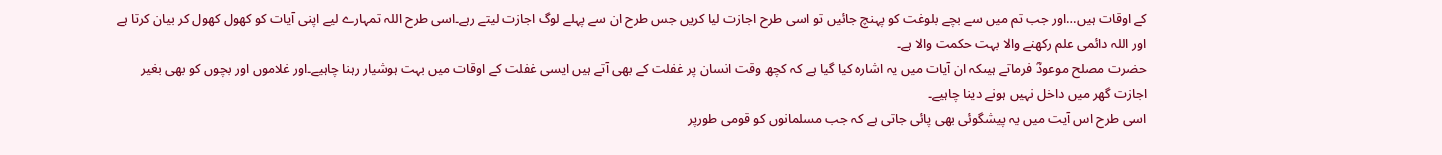کے اوقات ہیں…اور جب تم میں سے بچے بلوغت کو پہنچ جائیں تو اسی طرح اجازت لیا کریں جس طرح ان سے پہلے لوگ اجازت لیتے رہے۔اسی طرح اللہ تمہارے لیے اپنی آیات کو کھول کھول کر بیان کرتا ہے اور اللہ دائمی علم رکھنے والا بہت حکمت والا ہے۔
حضرت مصلح موعودؓ فرماتے ہیںکہ ان آیات میں یہ اشارہ کیا گیا ہے کہ کچھ وقت انسان پر غفلت کے بھی آتے ہیں ایسی غفلت کے اوقات میں بہت ہوشیار رہنا چاہیے۔اور غلاموں اور بچوں کو بھی بغیر اجازت گھر میں داخل نہیں ہونے دینا چاہیے۔
اسی طرح اس آیت میں یہ پیشگوئی بھی پائی جاتی ہے کہ جب مسلمانوں کو قومی طورپر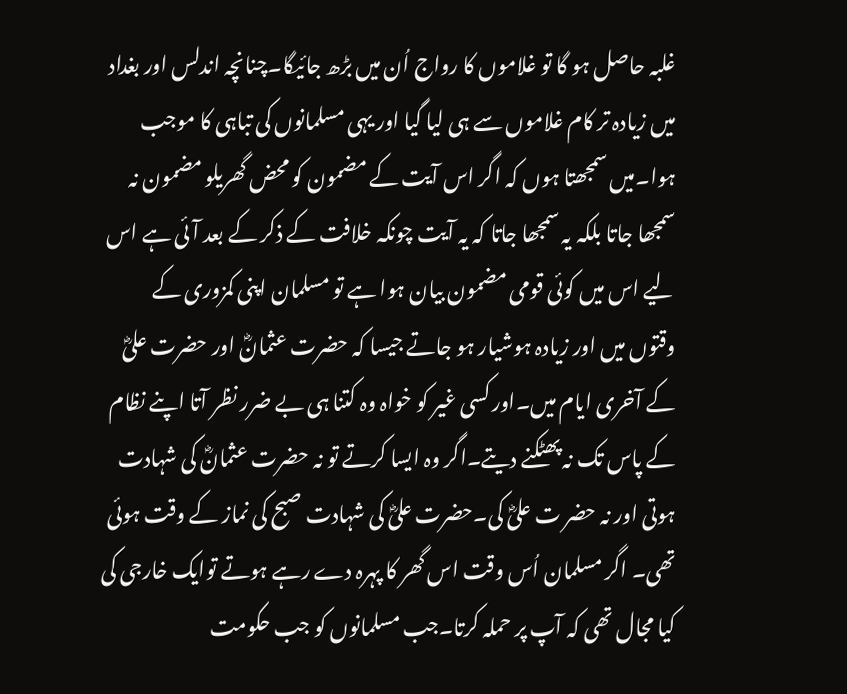غلبہ حاصل ہو گا تو غلاموں کا رواج اُن میں بڑھ جائیگا۔چنانچہ اندلس اور بغداد میں زیادہ تر کام غلاموں سے ہی لیا گیا اور یہی مسلمانوں کی تباہی کا موجب ہوا۔میں سمجھتا ہوں کہ اگر اس آیت کے مضمون کو محض گھریلو مضمون نہ سمجھا جاتا بلکہ یہ سمجھا جاتا کہ یہ آیت چونکہ خلافت کے ذکر کے بعد آئی ہے اس لیے اس میں کوئی قومی مضمون بیان ہوا ہے تو مسلمان اپنی کمزوری کے وقتوں میں اور زیادہ ہوشیار ہو جاتے جیسا کہ حضرت عثمانؓ اور حضرت علیؓ کے آخری ایام میں۔اور کسی غیر کو خواہ وہ کتنا ہی بے ضرر نظر آتا اپنے نظام کے پاس تک نہ پھٹکنے دیتے۔اگر وہ ایسا کرتے تو نہ حضرت عثمانؓ کی شہادت ہوتی اور نہ حضر ت علیؓ کی۔حضرت علیؓ کی شہادت صبح کی نماز کے وقت ہوئی تھی۔ اگر مسلمان اُس وقت اس گھر کا پہرہ دے رہے ہوتے توایک خارجی کی کیا مجال تھی کہ آپ پر حملہ کرتا۔جب مسلمانوں کو جب حکومت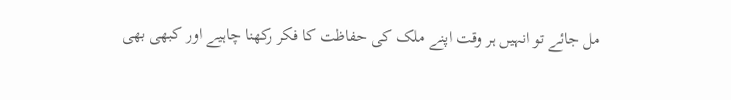مل جائے تو انہیں ہر وقت اپنے ملک کی حفاظت کا فکر رکھنا چاہیے اور کبھی بھی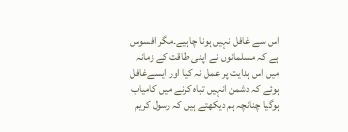اس سے غافل نہیں ہونا چاہیے۔مگر افسوس ہے کہ مسلمانوں نے اپنی طاقت کے زمانہ میں اس ہدایت پر عمل نہ کیا اور ایسےغافل ہوئے کہ دشمن انہیں تباہ کرنے میں کامیاب ہوگیا چنانچہ ہم دیکھتے ہیں کہ رسول کریم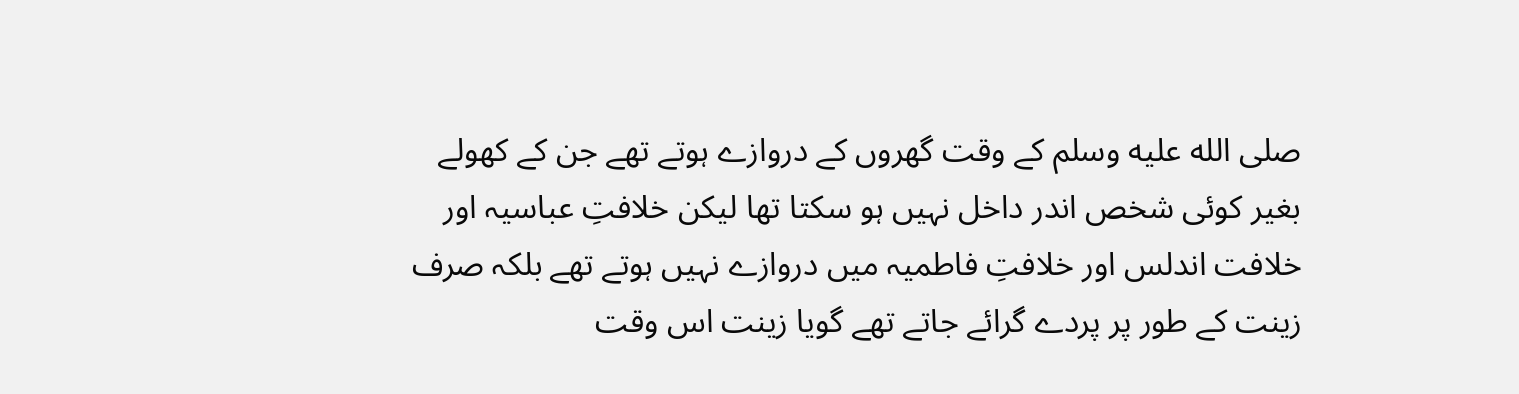صلى الله عليه وسلم کے وقت گھروں کے دروازے ہوتے تھے جن کے کھولے بغیر کوئی شخص اندر داخل نہیں ہو سکتا تھا لیکن خلافتِ عباسیہ اور خلافت اندلس اور خلافتِ فاطمیہ میں دروازے نہیں ہوتے تھے بلکہ صرف زینت کے طور پر پردے گرائے جاتے تھے گویا زینت اس وقت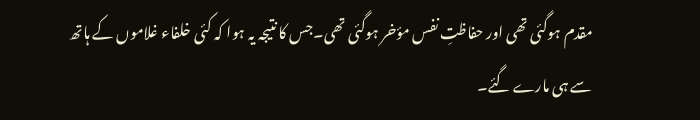مقدم ہوگئی تھی اور حفاظتِ نفس مؤخر ہوگئی تھی۔جس کا نتیجہ یہ ہوا کہ کئی خلفاء غلاموں کے ہاتھ سے ہی مارے گئے۔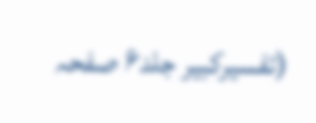(تفسیرکبیر جلد۶ صفحہ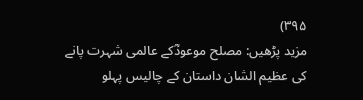۳۹۵)
مزید پڑھیں: مصلح موعودؓکے عالمی شہرت پانے کی عظیم الشان داستان کے چالیس پہلو